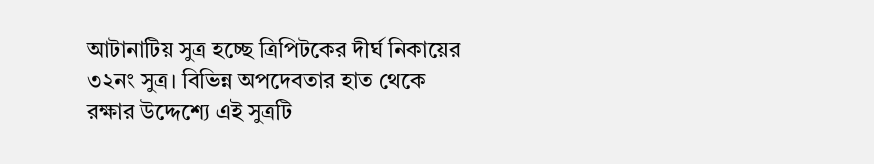আটানাটিয় সুত্র হচ্ছে ত্রিপিটকের দীর্ঘ নিকায়ের ৩২নং সুত্র। বিভিন্ন অপদেবতার হাত থেকে রক্ষার উদ্দেশ্যে এই সুত্রটি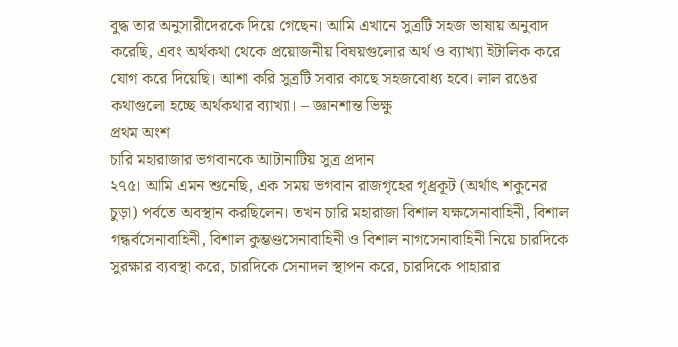বুদ্ধ তার অনুসারীদেরকে দিয়ে গেছেন। আমি এখানে সুত্রটি সহজ ভাষায় অনুবাদ করেছি, এবং অর্থকথা থেকে প্রয়োজনীয় বিষয়গুলোর অর্থ ও ব্যাখ্যা ইটালিক করে যোগ করে দিয়েছি। আশা করি সুত্রটি সবার কাছে সহজবোধ্য হবে। লাল রঙের কথাগুলো হচ্ছে অর্থকথার ব্যাখ্যা। – জ্ঞানশান্ত ভিক্ষু
প্রথম অংশ
চারি মহারাজার ভগবানকে আটানাটিয় সুত্র প্রদান
২৭৫। আমি এমন শুনেছি, এক সময় ভগবান রাজগৃহের গৃধ্রকূট (অর্থাৎ শকুনের চুড়া) পর্বতে অবস্থান করছিলেন। তখন চারি মহারাজা বিশাল যক্ষসেনাবাহিনী, বিশাল গন্ধর্বসেনাবাহিনী, বিশাল কুম্ভণ্ডসেনাবাহিনী ও বিশাল নাগসেনাবাহিনী নিয়ে চারদিকে সুরক্ষার ব্যবস্থা করে, চারদিকে সেনাদল স্থাপন করে, চারদিকে পাহারার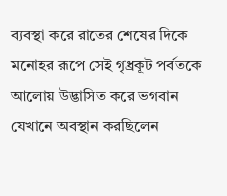ব্যবস্থা করে রাতের শেষের দিকে মনোহর রূপে সেই গৃধ্রকূট পর্বতকে আলোয় উদ্ভাসিত করে ভগবান যেখানে অবস্থান করছিলেন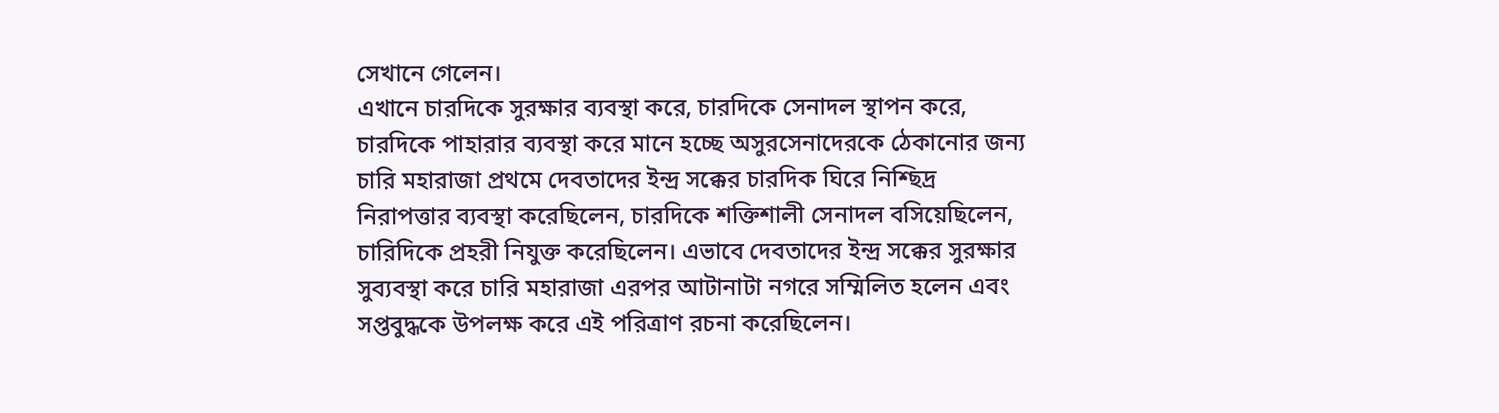সেখানে গেলেন।
এখানে চারদিকে সুরক্ষার ব্যবস্থা করে, চারদিকে সেনাদল স্থাপন করে, চারদিকে পাহারার ব্যবস্থা করে মানে হচ্ছে অসুরসেনাদেরকে ঠেকানোর জন্য চারি মহারাজা প্রথমে দেবতাদের ইন্দ্র সক্কের চারদিক ঘিরে নিশ্ছিদ্র নিরাপত্তার ব্যবস্থা করেছিলেন, চারদিকে শক্তিশালী সেনাদল বসিয়েছিলেন, চারিদিকে প্রহরী নিযুক্ত করেছিলেন। এভাবে দেবতাদের ইন্দ্র সক্কের সুরক্ষার সুব্যবস্থা করে চারি মহারাজা এরপর আটানাটা নগরে সম্মিলিত হলেন এবং সপ্তবুদ্ধকে উপলক্ষ করে এই পরিত্রাণ রচনা করেছিলেন।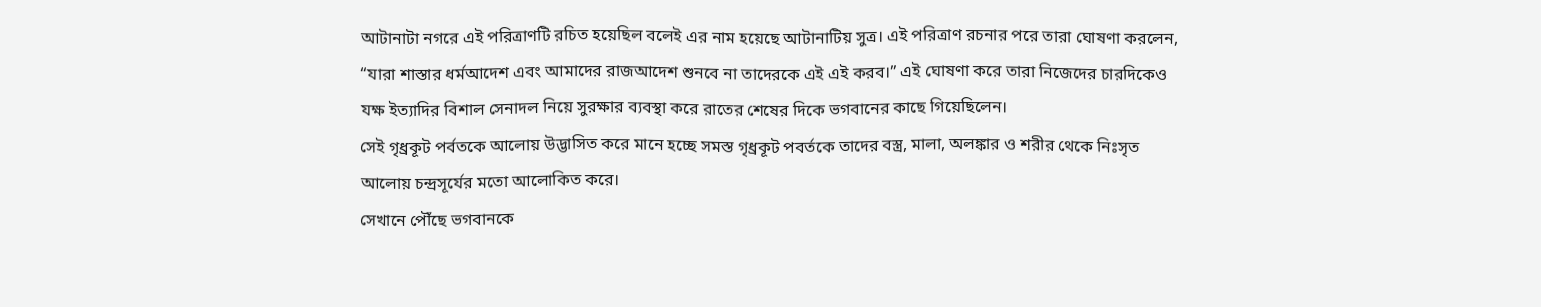আটানাটা নগরে এই পরিত্রাণটি রচিত হয়েছিল বলেই এর নাম হয়েছে আটানাটিয় সুত্র। এই পরিত্রাণ রচনার পরে তারা ঘোষণা করলেন, “যারা শাস্তার ধর্মআদেশ এবং আমাদের রাজআদেশ শুনবে না তাদেরকে এই এই করব।” এই ঘোষণা করে তারা নিজেদের চারদিকেও যক্ষ ইত্যাদির বিশাল সেনাদল নিয়ে সুরক্ষার ব্যবস্থা করে রাতের শেষের দিকে ভগবানের কাছে গিয়েছিলেন।
সেই গৃধ্রকূট পর্বতকে আলোয় উদ্ভাসিত করে মানে হচ্ছে সমস্ত গৃধ্রকূট পবর্তকে তাদের বস্ত্র, মালা, অলঙ্কার ও শরীর থেকে নিঃসৃত আলোয় চন্দ্রসূর্যের মতো আলোকিত করে।
সেখানে পৌঁছে ভগবানকে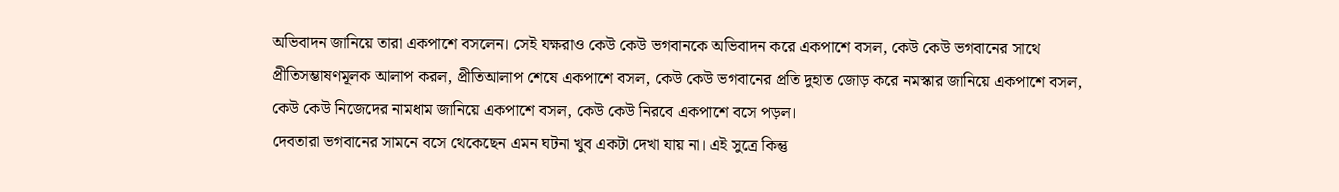অভিবাদন জানিয়ে তারা একপাশে বসলেন। সেই যক্ষরাও কেউ কেউ ভগবানকে অভিবাদন করে একপাশে বসল, কেউ কেউ ভগবানের সাথে প্রীতিসম্ভাষণমূলক আলাপ করল, প্রীতিআলাপ শেষে একপাশে বসল, কেউ কেউ ভগবানের প্রতি দুহাত জোড় করে নমস্কার জানিয়ে একপাশে বসল, কেউ কেউ নিজেদের নামধাম জানিয়ে একপাশে বসল, কেউ কেউ নিরবে একপাশে বসে পড়ল।
দেবতারা ভগবানের সামনে বসে থেকেছেন এমন ঘটনা খুব একটা দেখা যায় না। এই সুত্রে কিন্তু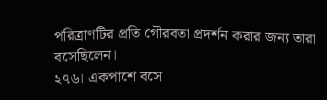পরিত্রাণটির প্রতি গৌরবতা প্রদর্শন করার জন্য তারা বসেছিলেন।
২৭৬। একপাশে বসে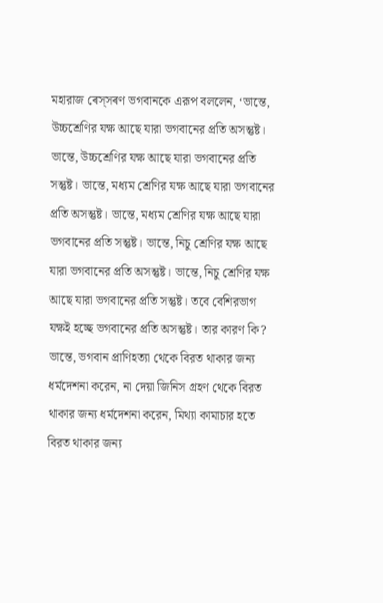মহারাজ ৰেস্সৰণ ভগবানকে এরূপ বললেন, ‘ভান্তে, উচ্চশ্রেণির যক্ষ আছে যারা ভগবানের প্রতি অসন্তুষ্ট। ভান্তে, উচ্চশ্রেণির যক্ষ আছে যারা ভগবানের প্রতি সন্তুষ্ট। ভান্তে, মধ্যম শ্রেণির যক্ষ আছে যারা ভগবানের প্রতি অসন্তুষ্ট। ভান্তে, মধ্যম শ্রেণির যক্ষ আছে যারা ভগবানের প্রতি সন্তুষ্ট। ভান্তে, নিচু শ্রেণির যক্ষ আছে যারা ভগবানের প্রতি অসন্তুষ্ট। ভান্তে, নিচু শ্রেণির যক্ষ আছে যারা ভগবানের প্রতি সন্তুষ্ট। তবে বেশিরভাগ যক্ষই হচ্ছে ভগবানের প্রতি অসন্তুষ্ট। তার কারণ কি? ভান্তে, ভগবান প্রাণিহত্যা থেকে বিরত থাকার জন্য ধর্মদেশনা করেন, না দেয়া জিনিস গ্রহণ থেকে বিরত থাকার জন্য ধর্মদেশনা করেন, মিথ্যা কামাচার হতে বিরত থাকার জন্য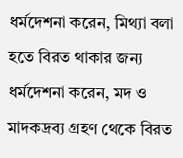ধর্মদেশনা করেন, মিথ্যা বলা হতে বিরত থাকার জন্য ধর্মদেশনা করেন, মদ ও মাদকদ্রব্য গ্রহণ থেকে বিরত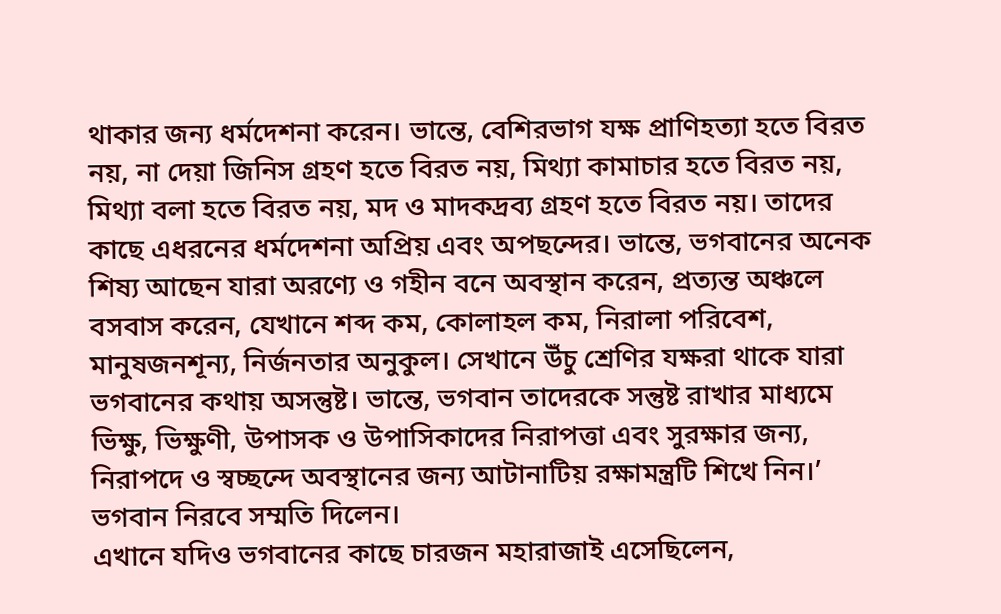থাকার জন্য ধর্মদেশনা করেন। ভান্তে, বেশিরভাগ যক্ষ প্রাণিহত্যা হতে বিরত নয়, না দেয়া জিনিস গ্রহণ হতে বিরত নয়, মিথ্যা কামাচার হতে বিরত নয়, মিথ্যা বলা হতে বিরত নয়, মদ ও মাদকদ্রব্য গ্রহণ হতে বিরত নয়। তাদের কাছে এধরনের ধর্মদেশনা অপ্রিয় এবং অপছন্দের। ভান্তে, ভগবানের অনেক শিষ্য আছেন যারা অরণ্যে ও গহীন বনে অবস্থান করেন, প্রত্যন্ত অঞ্চলে বসবাস করেন, যেখানে শব্দ কম, কোলাহল কম, নিরালা পরিবেশ, মানুষজনশূন্য, নির্জনতার অনুকুল। সেখানে উঁচু শ্রেণির যক্ষরা থাকে যারা ভগবানের কথায় অসন্তুষ্ট। ভান্তে, ভগবান তাদেরকে সন্তুষ্ট রাখার মাধ্যমে ভিক্ষু, ভিক্ষুণী, উপাসক ও উপাসিকাদের নিরাপত্তা এবং সুরক্ষার জন্য, নিরাপদে ও স্বচ্ছন্দে অবস্থানের জন্য আটানাটিয় রক্ষামন্ত্রটি শিখে নিন।’ ভগবান নিরবে সম্মতি দিলেন।
এখানে যদিও ভগবানের কাছে চারজন মহারাজাই এসেছিলেন,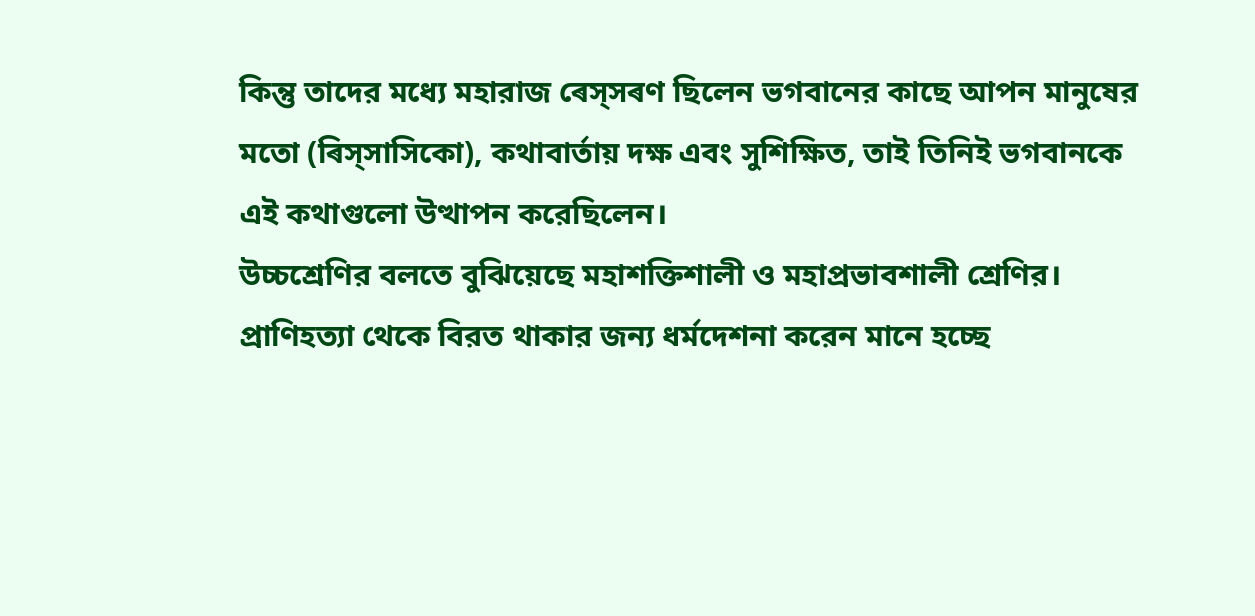কিন্তু তাদের মধ্যে মহারাজ ৰেস্সৰণ ছিলেন ভগবানের কাছে আপন মানুষের মতো (ৰিস্সাসিকো), কথাবার্তায় দক্ষ এবং সুশিক্ষিত, তাই তিনিই ভগবানকে এই কথাগুলো উত্থাপন করেছিলেন।
উচ্চশ্রেণির বলতে বুঝিয়েছে মহাশক্তিশালী ও মহাপ্রভাবশালী শ্রেণির।
প্রাণিহত্যা থেকে বিরত থাকার জন্য ধর্মদেশনা করেন মানে হচ্ছে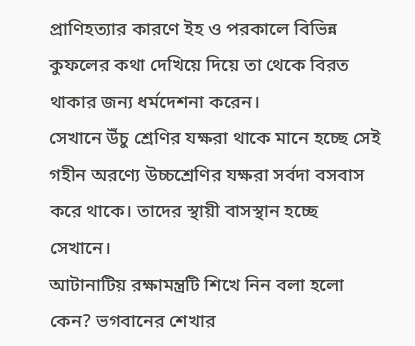প্রাণিহত্যার কারণে ইহ ও পরকালে বিভিন্ন কুফলের কথা দেখিয়ে দিয়ে তা থেকে বিরত থাকার জন্য ধর্মদেশনা করেন।
সেখানে উঁচু শ্রেণির যক্ষরা থাকে মানে হচ্ছে সেই গহীন অরণ্যে উচ্চশ্রেণির যক্ষরা সর্বদা বসবাস করে থাকে। তাদের স্থায়ী বাসস্থান হচ্ছে সেখানে।
আটানাটিয় রক্ষামন্ত্রটি শিখে নিন বলা হলো কেন? ভগবানের শেখার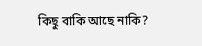কিছু বাকি আছে নাকি?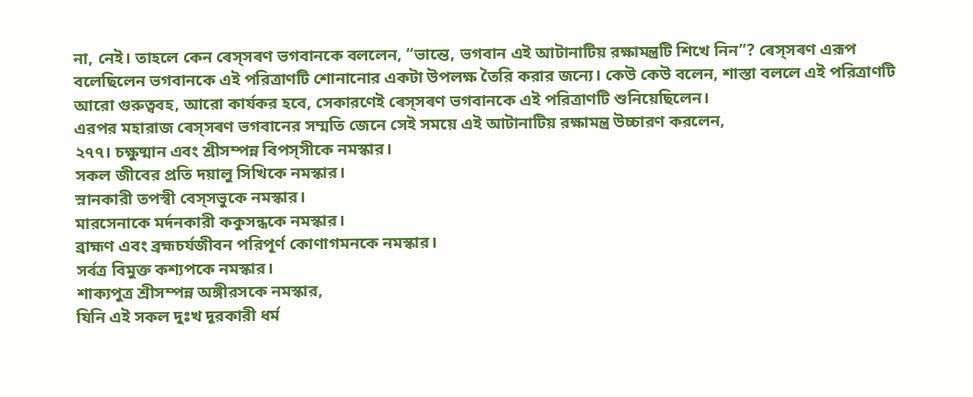না, নেই। তাহলে কেন ৰেস্সৰণ ভগবানকে বললেন, “ভান্তে, ভগবান এই আটানাটিয় রক্ষামন্ত্রটি শিখে নিন”? ৰেস্সৰণ এরূপ বলেছিলেন ভগবানকে এই পরিত্রাণটি শোনানোর একটা উপলক্ষ তৈরি করার জন্যে। কেউ কেউ বলেন, শাস্তা বললে এই পরিত্রাণটি আরো গুরুত্ববহ, আরো কার্যকর হবে, সেকারণেই ৰেস্সৰণ ভগবানকে এই পরিত্রাণটি শুনিয়েছিলেন।
এরপর মহারাজ ৰেস্সৰণ ভগবানের সম্মতি জেনে সেই সময়ে এই আটানাটিয় রক্ষামন্ত্র উচ্চারণ করলেন,
২৭৭। চক্ষুষ্মান এবং শ্রীসম্পন্ন বিপস্সীকে নমস্কার।
সকল জীবের প্রতি দয়ালু সিখিকে নমস্কার।
স্নানকারী তপস্বী বেস্সভুকে নমস্কার।
মারসেনাকে মর্দনকারী ককুসন্ধকে নমস্কার।
ব্রাহ্মণ এবং ব্রহ্মচর্যজীবন পরিপূর্ণ কোণাগমনকে নমস্কার।
সর্বত্র বিমুক্ত কশ্যপকে নমস্কার।
শাক্যপুত্র শ্রীসম্পন্ন অঙ্গীরসকে নমস্কার,
যিনি এই সকল দুঃখ দূরকারী ধর্ম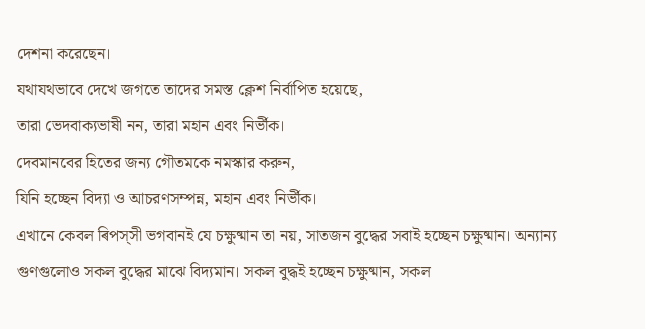দেশনা করেছেন।
যথাযথভাবে দেখে জগতে তাদের সমস্ত ক্লেশ নির্বাপিত হয়েছে,
তারা ভেদবাক্যভাষী নন, তারা মহান এবং নির্ভীক।
দেবমানবের হিতের জন্য গৌতমকে নমস্কার করুন,
যিনি হচ্ছেন বিদ্যা ও আচরণসম্পন্ন, মহান এবং নির্ভীক।
এখানে কেবল ৰিপস্সী ভগবানই যে চক্ষুষ্মান তা নয়, সাতজন বুদ্ধের সবাই হচ্ছেন চক্ষুষ্মান। অন্যান্য গুণগুলোও সকল বুদ্ধের মাঝে বিদ্যমান। সকল বুদ্ধই হচ্ছেন চক্ষুষ্মান, সকল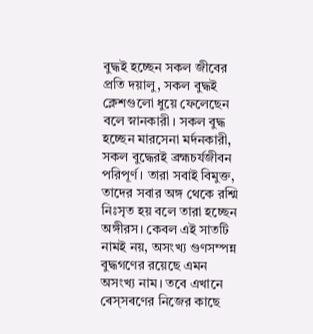বুদ্ধই হচ্ছেন সকল জীবের প্রতি দয়ালু, সকল বুদ্ধই ক্লেশগুলো ধুয়ে ফেলেছেন বলে স্নানকারী। সকল বুদ্ধ হচ্ছেন মারসেনা মর্দনকারী, সকল বুদ্ধেরই ব্রহ্মচর্যজীবন পরিপূর্ণ। তারা সবাই বিমুক্ত, তাদের সবার অঙ্গ থেকে রশ্মি নিঃসৃত হয় বলে তারা হচ্ছেন অঙ্গীরস। কেবল এই সাতটি নামই নয়, অসংখ্য গুণসম্পন্ন বুদ্ধগণের রয়েছে এমন অসংখ্য নাম। তবে এখানে ৰেস্সৰণের নিজের কাছে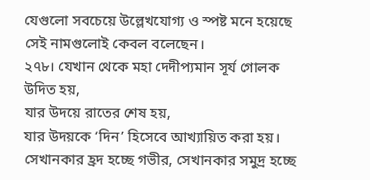যেগুলো সবচেয়ে উল্লেখযোগ্য ও স্পষ্ট মনে হয়েছে সেই নামগুলোই কেবল বলেছেন।
২৭৮। যেখান থেকে মহা দেদীপ্যমান সূর্য গোলক উদিত হয়,
যার উদয়ে রাতের শেষ হয়,
যার উদয়কে ‘দিন’ হিসেবে আখ্যায়িত করা হয়।
সেখানকার হ্রদ হচ্ছে গভীর, সেখানকার সমুদ্র হচ্ছে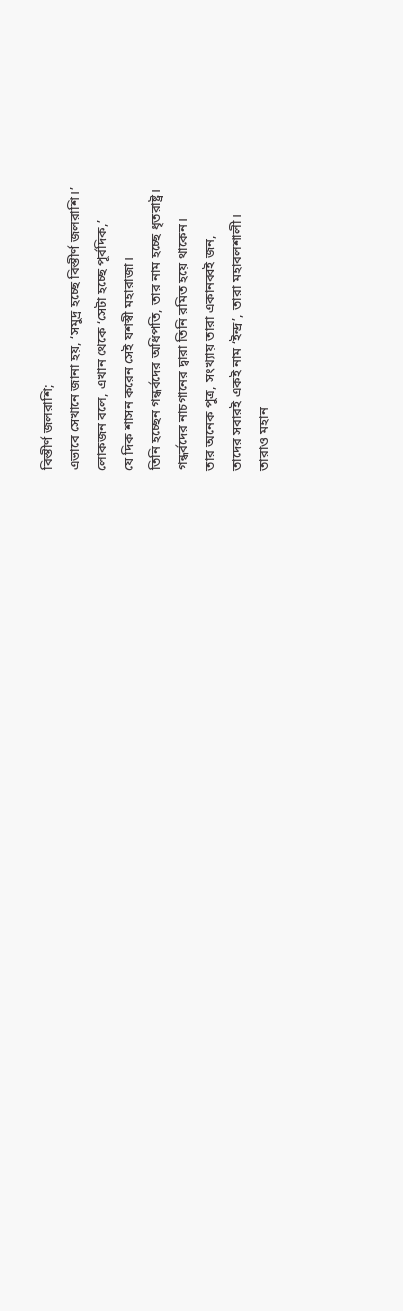বিস্তীর্ণ জলরাশি;
এভাবে সেখানে জানা হয়, ‘সমুদ্র হচ্ছে বিস্তীর্ণ জলরাশি।’
লোকজন বলে, এখান থেকে ‘সেটা হচ্ছে পূর্বদিক,’
যে দিক শাসন করেন সেই যশস্বী মহারাজা।
তিনি হচ্ছেন গন্ধর্বদের অধিপতি, তার নাম হচ্ছে ধৃতরাষ্ট্র।
গন্ধর্বদের নাচগানের দ্বারা তিনি রমিত হয়ে থাকেন।
তার অনেক পুত্র, সংখ্যায় তারা একানব্বই জন,
তাদের সবারই একই নাম ‘ইন্দ্র’, তারা মহাবলশালী।
তারাও মহান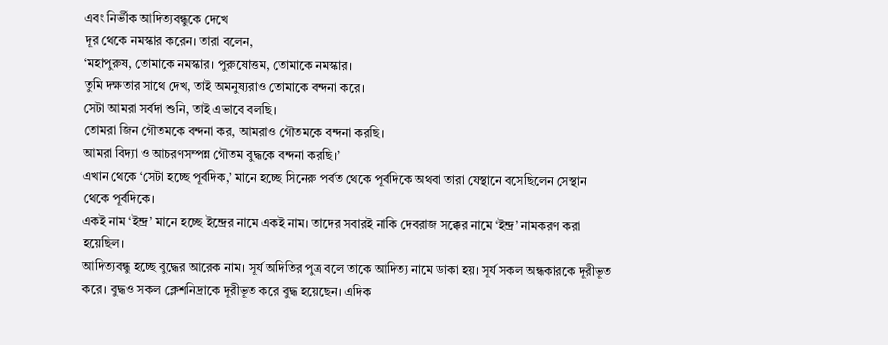এবং নির্ভীক আদিত্যবন্ধুকে দেখে
দূর থেকে নমস্কার করেন। তারা বলেন,
‘মহাপুরুষ, তোমাকে নমস্কার। পুরুষোত্তম, তোমাকে নমস্কার।
তুমি দক্ষতার সাথে দেখ, তাই অমনুষ্যরাও তোমাকে বন্দনা করে।
সেটা আমরা সর্বদা শুনি, তাই এভাবে বলছি।
তোমরা জিন গৌতমকে বন্দনা কর, আমরাও গৌতমকে বন্দনা করছি।
আমরা বিদ্যা ও আচরণসম্পন্ন গৌতম বুদ্ধকে বন্দনা করছি।’
এখান থেকে ‘সেটা হচ্ছে পূর্বদিক,’ মানে হচ্ছে সিনেরু পর্বত থেকে পূর্বদিকে অথবা তারা যেস্থানে বসেছিলেন সেস্থান থেকে পূর্বদিকে।
একই নাম ‘ইন্দ্র’ মানে হচ্ছে ইন্দ্রের নামে একই নাম। তাদের সবারই নাকি দেবরাজ সক্কের নামে ‘ইন্দ্র’ নামকরণ করা হয়েছিল।
আদিত্যবন্ধু হচ্ছে বুদ্ধের আরেক নাম। সূর্য অদিতির পুত্র বলে তাকে আদিত্য নামে ডাকা হয়। সূর্য সকল অন্ধকারকে দূরীভূত করে। বুদ্ধও সকল ক্লেশনিদ্রাকে দূরীভূত করে বুদ্ধ হয়েছেন। এদিক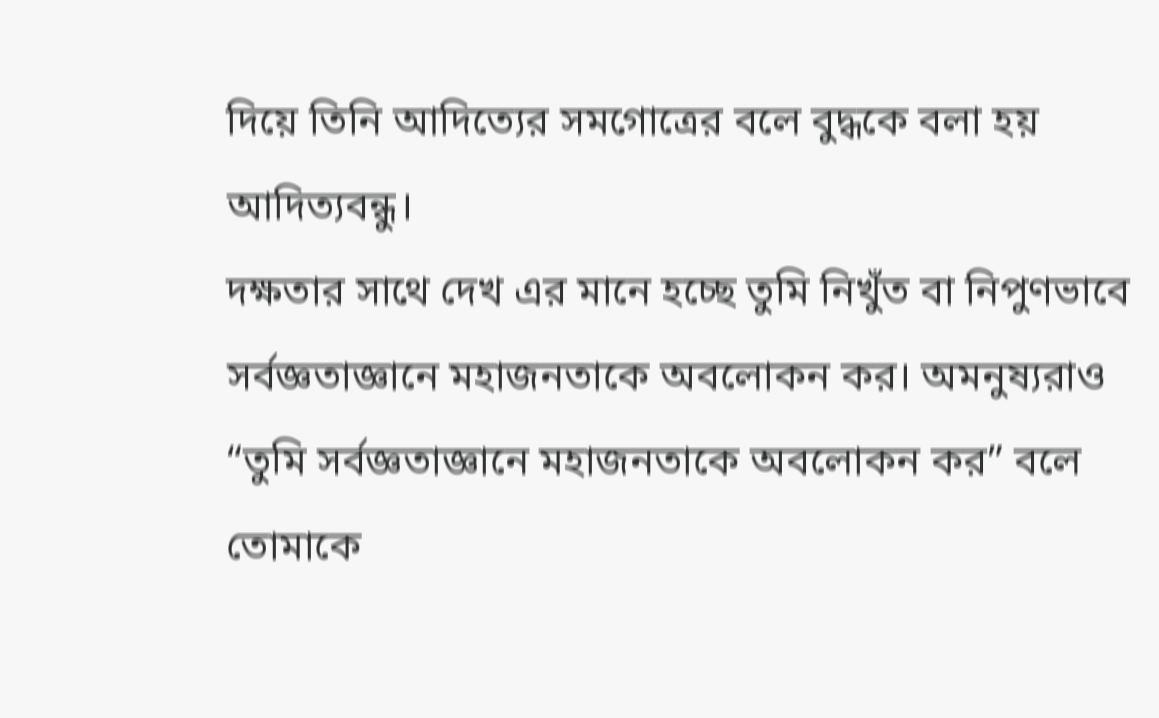দিয়ে তিনি আদিত্যের সমগোত্রের বলে বুদ্ধকে বলা হয় আদিত্যবন্ধু।
দক্ষতার সাথে দেখ এর মানে হচ্ছে তুমি নিখুঁত বা নিপুণভাবে সর্বজ্ঞতাজ্ঞানে মহাজনতাকে অবলোকন কর। অমনুষ্যরাও “তুমি সর্বজ্ঞতাজ্ঞানে মহাজনতাকে অবলোকন কর” বলে তোমাকে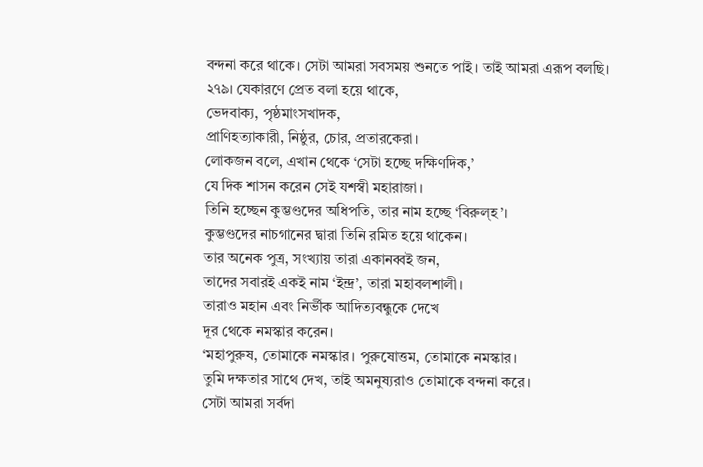বন্দনা করে থাকে। সেটা আমরা সবসময় শুনতে পাই। তাই আমরা এরূপ বলছি।
২৭৯। যেকারণে প্রেত বলা হয়ে থাকে,
ভেদবাক্য, পৃষ্ঠমাংসখাদক,
প্রাণিহত্যাকারী, নিষ্ঠুর, চোর, প্রতারকেরা।
লোকজন বলে, এখান থেকে ‘সেটা হচ্ছে দক্ষিণদিক,’
যে দিক শাসন করেন সেই যশস্বী মহারাজা।
তিনি হচ্ছেন কুম্ভণ্ডদের অধিপতি, তার নাম হচ্ছে ‘বিরুল্হ’।
কুম্ভণ্ডদের নাচগানের দ্বারা তিনি রমিত হয়ে থাকেন।
তার অনেক পুত্র, সংখ্যায় তারা একানব্বই জন,
তাদের সবারই একই নাম ‘ইন্দ্র’, তারা মহাবলশালী।
তারাও মহান এবং নির্ভীক আদিত্যবন্ধুকে দেখে
দূর থেকে নমস্কার করেন।
‘মহাপুরুষ, তোমাকে নমস্কার। পুরুষোত্তম, তোমাকে নমস্কার।
তুমি দক্ষতার সাথে দেখ, তাই অমনুষ্যরাও তোমাকে বন্দনা করে।
সেটা আমরা সর্বদা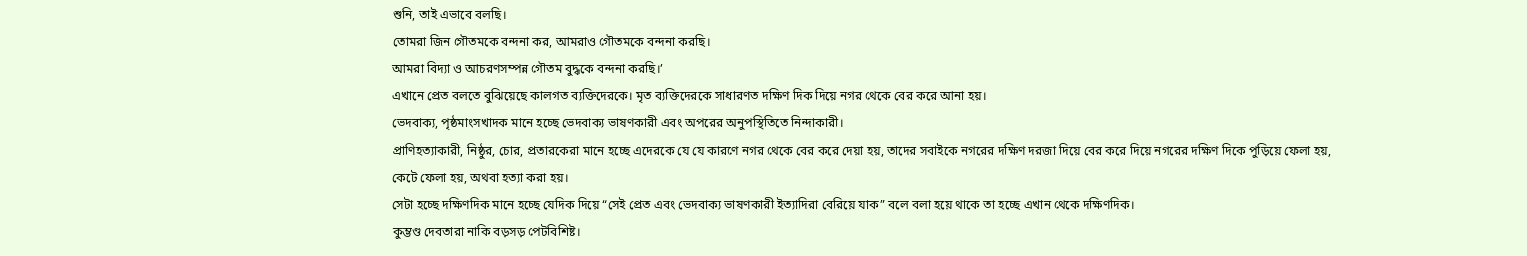শুনি, তাই এভাবে বলছি।
তোমরা জিন গৌতমকে বন্দনা কর, আমরাও গৌতমকে বন্দনা করছি।
আমরা বিদ্যা ও আচরণসম্পন্ন গৌতম বুদ্ধকে বন্দনা করছি।’
এখানে প্রেত বলতে বুঝিয়েছে কালগত ব্যক্তিদেরকে। মৃত ব্যক্তিদেরকে সাধারণত দক্ষিণ দিক দিয়ে নগর থেকে বের করে আনা হয়।
ভেদবাক্য, পৃষ্ঠমাংসখাদক মানে হচ্ছে ভেদবাক্য ভাষণকারী এবং অপরের অনুপস্থিতিতে নিন্দাকারী।
প্রাণিহত্যাকারী, নিষ্ঠুর, চোর, প্রতারকেরা মানে হচ্ছে এদেরকে যে যে কারণে নগর থেকে বের করে দেয়া হয়, তাদের সবাইকে নগরের দক্ষিণ দরজা দিয়ে বের করে দিয়ে নগরের দক্ষিণ দিকে পুড়িয়ে ফেলা হয়, কেটে ফেলা হয়, অথবা হত্যা করা হয়।
সেটা হচ্ছে দক্ষিণদিক মানে হচ্ছে যেদিক দিয়ে “সেই প্রেত এবং ভেদবাক্য ভাষণকারী ইত্যাদিরা বেরিয়ে যাক” বলে বলা হয়ে থাকে তা হচ্ছে এখান থেকে দক্ষিণদিক।
কুম্ভণ্ড দেবতারা নাকি বড়সড় পেটবিশিষ্ট।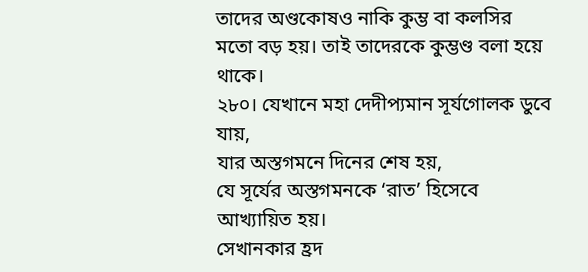তাদের অণ্ডকোষও নাকি কুম্ভ বা কলসির মতো বড় হয়। তাই তাদেরকে কুম্ভণ্ড বলা হয়ে থাকে।
২৮০। যেখানে মহা দেদীপ্যমান সূর্যগোলক ডুবে যায়,
যার অস্তগমনে দিনের শেষ হয়,
যে সূর্যের অস্তগমনকে ‘রাত’ হিসেবে আখ্যায়িত হয়।
সেখানকার হ্রদ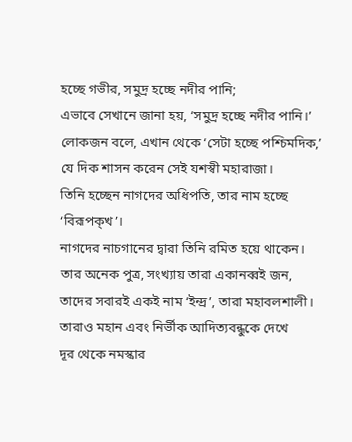হচ্ছে গভীর, সমুদ্র হচ্ছে নদীর পানি;
এভাবে সেখানে জানা হয়, ‘সমুদ্র হচ্ছে নদীর পানি।’
লোকজন বলে, এখান থেকে ‘সেটা হচ্ছে পশ্চিমদিক,’
যে দিক শাসন করেন সেই যশস্বী মহারাজা।
তিনি হচ্ছেন নাগদের অধিপতি, তার নাম হচ্ছে ‘বিরূপক্খ’।
নাগদের নাচগানের দ্বারা তিনি রমিত হয়ে থাকেন।
তার অনেক পুত্র, সংখ্যায় তারা একানব্বই জন,
তাদের সবারই একই নাম ‘ইন্দ্র’, তারা মহাবলশালী।
তারাও মহান এবং নির্ভীক আদিত্যবন্ধুকে দেখে
দূর থেকে নমস্কার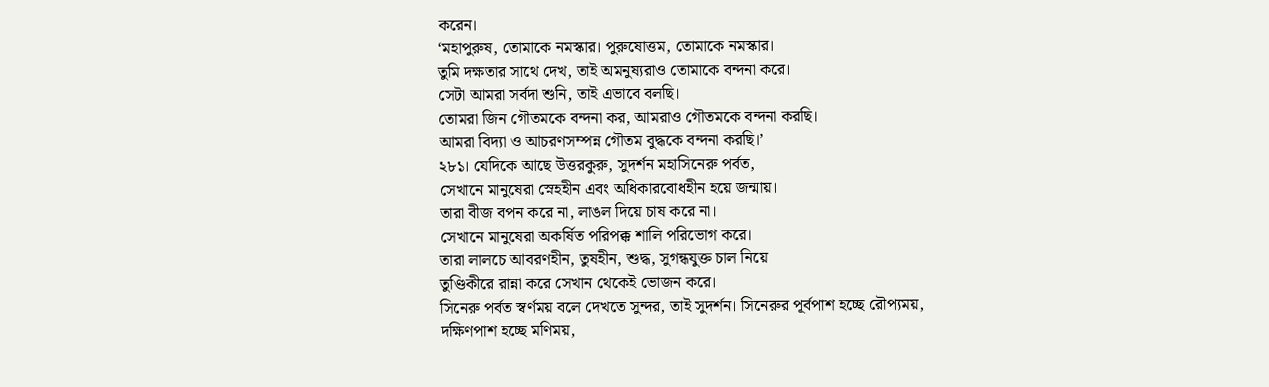করেন।
‘মহাপুরুষ, তোমাকে নমস্কার। পুরুষোত্তম, তোমাকে নমস্কার।
তুমি দক্ষতার সাথে দেখ, তাই অমনুষ্যরাও তোমাকে বন্দনা করে।
সেটা আমরা সর্বদা শুনি, তাই এভাবে বলছি।
তোমরা জিন গৌতমকে বন্দনা কর, আমরাও গৌতমকে বন্দনা করছি।
আমরা বিদ্যা ও আচরণসম্পন্ন গৌতম বুদ্ধকে বন্দনা করছি।’
২৮১। যেদিকে আছে উত্তরকুরু, সুদর্শন মহাসিনেরু পর্বত,
সেখানে মানুষেরা স্নেহহীন এবং অধিকারবোধহীন হয়ে জন্মায়।
তারা বীজ বপন করে না, লাঙল দিয়ে চাষ করে না।
সেখানে মানুষেরা অকর্ষিত পরিপক্ক শালি পরিভোগ করে।
তারা লালচে আবরণহীন, তুষহীন, শুদ্ধ, সুগন্ধযুক্ত চাল নিয়ে
তুণ্ডিকীরে রান্না করে সেখান থেকেই ভোজন করে।
সিনেরু পর্বত স্বর্ণময় বলে দেখতে সুন্দর, তাই সুদর্শন। সিনেরুর পূর্বপাশ হচ্ছে রৌপ্যময়, দক্ষিণপাশ হচ্ছে মণিময়,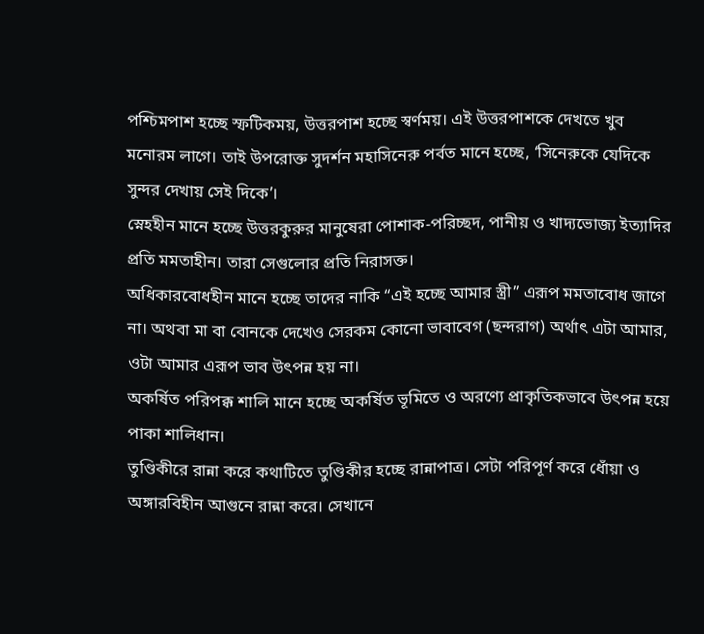পশ্চিমপাশ হচ্ছে স্ফটিকময়, উত্তরপাশ হচ্ছে স্বর্ণময়। এই উত্তরপাশকে দেখতে খুব মনোরম লাগে। তাই উপরোক্ত সুদর্শন মহাসিনেরু পর্বত মানে হচ্ছে, ‘সিনেরুকে যেদিকে সুন্দর দেখায় সেই দিকে’।
স্নেহহীন মানে হচ্ছে উত্তরকুরুর মানুষেরা পোশাক-পরিচ্ছদ, পানীয় ও খাদ্যভোজ্য ইত্যাদির প্রতি মমতাহীন। তারা সেগুলোর প্রতি নিরাসক্ত।
অধিকারবোধহীন মানে হচ্ছে তাদের নাকি “এই হচ্ছে আমার স্ত্রী” এরূপ মমতাবোধ জাগে না। অথবা মা বা বোনকে দেখেও সেরকম কোনো ভাবাবেগ (ছন্দরাগ) অর্থাৎ এটা আমার, ওটা আমার এরূপ ভাব উৎপন্ন হয় না।
অকর্ষিত পরিপক্ক শালি মানে হচ্ছে অকর্ষিত ভূমিতে ও অরণ্যে প্রাকৃতিকভাবে উৎপন্ন হয়ে পাকা শালিধান।
তুণ্ডিকীরে রান্না করে কথাটিতে তুণ্ডিকীর হচ্ছে রান্নাপাত্র। সেটা পরিপূর্ণ করে ধোঁয়া ও অঙ্গারবিহীন আগুনে রান্না করে। সেখানে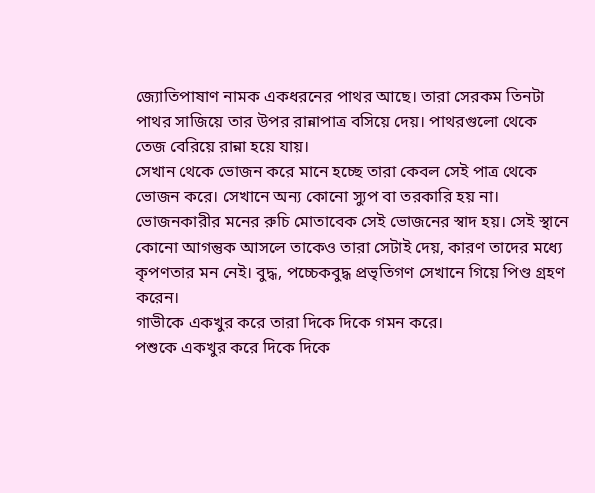জ্যোতিপাষাণ নামক একধরনের পাথর আছে। তারা সেরকম তিনটা পাথর সাজিয়ে তার উপর রান্নাপাত্র বসিয়ে দেয়। পাথরগুলো থেকে তেজ বেরিয়ে রান্না হয়ে যায়।
সেখান থেকে ভোজন করে মানে হচ্ছে তারা কেবল সেই পাত্র থেকে ভোজন করে। সেখানে অন্য কোনো স্যুপ বা তরকারি হয় না। ভোজনকারীর মনের রুচি মোতাবেক সেই ভোজনের স্বাদ হয়। সেই স্থানে কোনো আগন্তুক আসলে তাকেও তারা সেটাই দেয়, কারণ তাদের মধ্যে কৃপণতার মন নেই। বুদ্ধ, পচ্চেকবুদ্ধ প্রভৃতিগণ সেখানে গিয়ে পিণ্ড গ্রহণ করেন।
গাভীকে একখুর করে তারা দিকে দিকে গমন করে।
পশুকে একখুর করে দিকে দিকে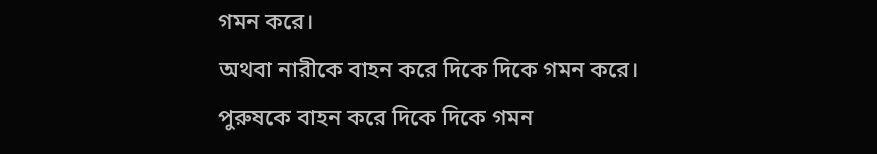গমন করে।
অথবা নারীকে বাহন করে দিকে দিকে গমন করে।
পুরুষকে বাহন করে দিকে দিকে গমন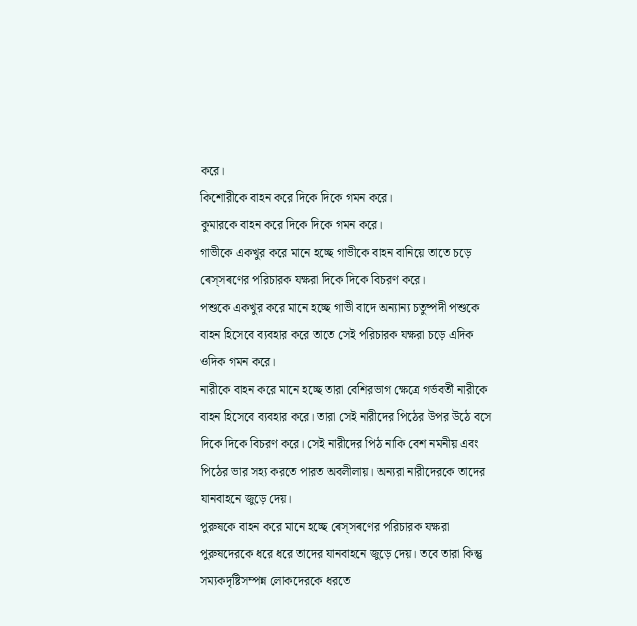করে।
কিশোরীকে বাহন করে দিকে দিকে গমন করে।
কুমারকে বাহন করে দিকে দিকে গমন করে।
গাভীকে একখুর করে মানে হচ্ছে গাভীকে বাহন বানিয়ে তাতে চড়ে ৰেস্সৰণের পরিচারক যক্ষরা দিকে দিকে বিচরণ করে।
পশুকে একখুর করে মানে হচ্ছে গাভী বাদে অন্যান্য চতুষ্পদী পশুকে বাহন হিসেবে ব্যবহার করে তাতে সেই পরিচারক যক্ষরা চড়ে এদিক ওদিক গমন করে।
নারীকে বাহন করে মানে হচ্ছে তারা বেশিরভাগ ক্ষেত্রে গর্ভবর্তী নারীকে বাহন হিসেবে ব্যবহার করে। তারা সেই নারীদের পিঠের উপর উঠে বসে দিকে দিকে বিচরণ করে। সেই নারীদের পিঠ নাকি বেশ নমনীয় এবং পিঠের ভার সহ্য করতে পারত অবলীলায়। অন্যরা নারীদেরকে তাদের যানবাহনে জুড়ে দেয়।
পুরুষকে বাহন করে মানে হচ্ছে ৰেস্সৰণের পরিচারক যক্ষরা পুরুষদেরকে ধরে ধরে তাদের যানবাহনে জুড়ে দেয়। তবে তারা কিন্তু সম্যকদৃষ্টিসম্পন্ন লোকদেরকে ধরতে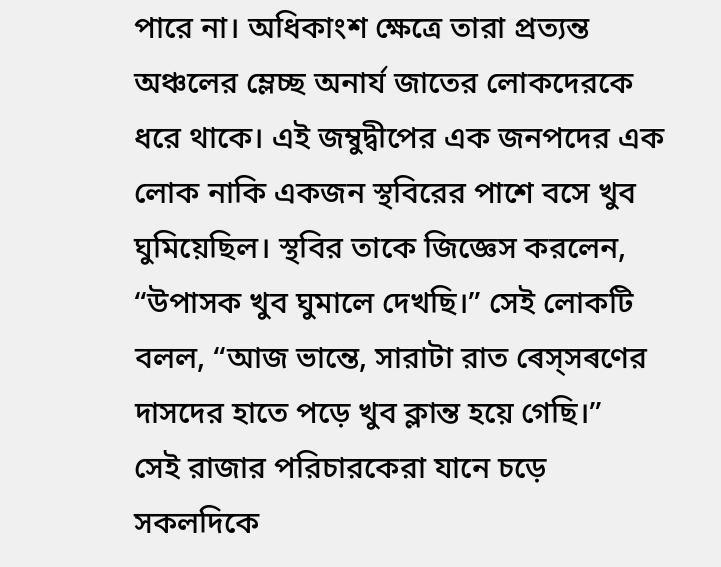পারে না। অধিকাংশ ক্ষেত্রে তারা প্রত্যন্ত অঞ্চলের ম্লেচ্ছ অনার্য জাতের লোকদেরকে ধরে থাকে। এই জম্বুদ্বীপের এক জনপদের এক লোক নাকি একজন স্থবিরের পাশে বসে খুব ঘুমিয়েছিল। স্থবির তাকে জিজ্ঞেস করলেন, “উপাসক খুব ঘুমালে দেখছি।” সেই লোকটি বলল, “আজ ভান্তে, সারাটা রাত ৰেস্সৰণের দাসদের হাতে পড়ে খুব ক্লান্ত হয়ে গেছি।”
সেই রাজার পরিচারকেরা যানে চড়ে সকলদিকে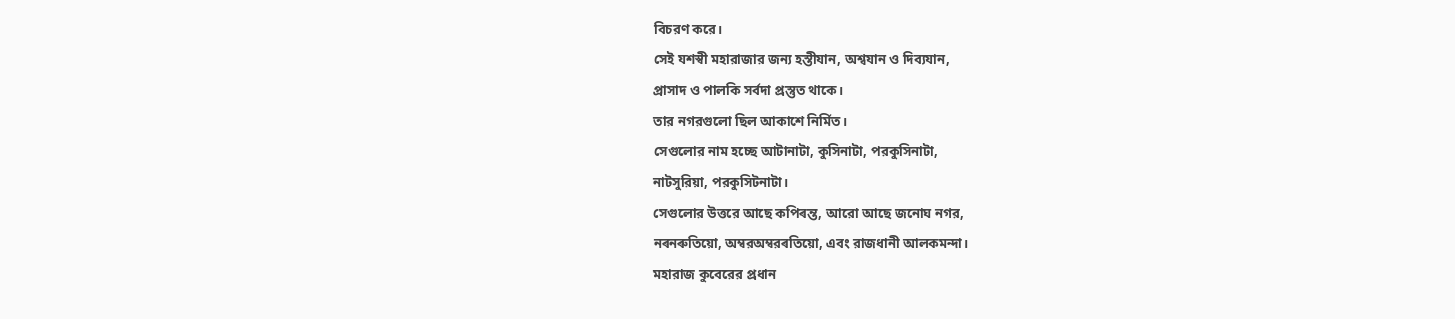বিচরণ করে।
সেই যশস্বী মহারাজার জন্য হস্তীযান, অশ্বযান ও দিব্যযান,
প্রাসাদ ও পালকি সর্বদা প্রস্তুত থাকে।
তার নগরগুলো ছিল আকাশে নির্মিত।
সেগুলোর নাম হচ্ছে আটানাটা, কুসিনাটা, পরকুসিনাটা,
নাটসুরিয়া, পরকুসিটনাটা।
সেগুলোর উত্তরে আছে কপিৰন্ত, আরো আছে জনোঘ নগর,
নৰনৰুতিয়ো, অম্বরঅম্বরৰতিয়ো, এবং রাজধানী আলকমন্দা।
মহারাজ কুবেরের প্রধান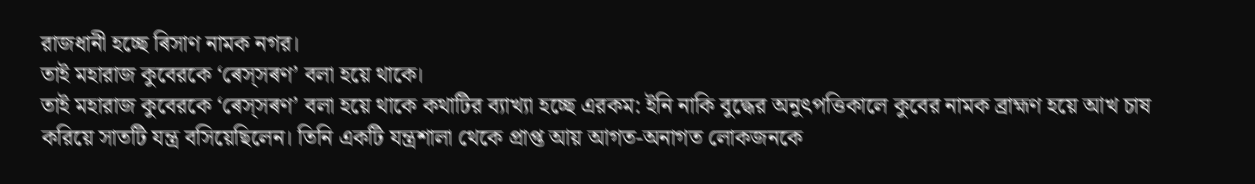রাজধানী হচ্ছে ৰিসাণ নামক নগর।
তাই মহারাজ কুবেরকে ‘ৰেস্সৰণ’ বলা হয়ে থাকে।
তাই মহারাজ কুবেরকে ‘ৰেস্সৰণ’ বলা হয়ে থাকে কথাটির ব্যাখ্যা হচ্ছে এরকম: ইনি নাকি বুদ্ধের অনুৎপত্তিকালে কুবের নামক ব্রাহ্মণ হয়ে আখ চাষ করিয়ে সাতটি যন্ত্র বসিয়েছিলেন। তিনি একটি যন্ত্রশালা থেকে প্রাপ্ত আয় আগত-অনাগত লোকজনকে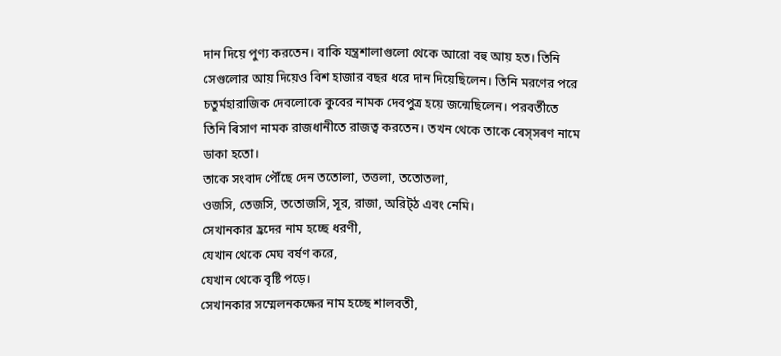দান দিয়ে পুণ্য করতেন। বাকি যন্ত্রশালাগুলো থেকে আরো বহু আয় হত। তিনি সেগুলোর আয় দিয়েও বিশ হাজার বছর ধরে দান দিয়েছিলেন। তিনি মরণের পরে চতুর্মহারাজিক দেবলোকে কুবের নামক দেবপুত্র হয়ে জন্মেছিলেন। পরবর্তীতে তিনি ৰিসাণ নামক রাজধানীতে রাজত্ব করতেন। তখন থেকে তাকে ৰেস্সৰণ নামে ডাকা হতো।
তাকে সংবাদ পৌঁছে দেন ততোলা, তত্তলা, ততোতলা,
ওজসি, তেজসি, ততোজসি, সূর, রাজা, অরিট্ঠ এবং নেমি।
সেখানকার হ্রদের নাম হচ্ছে ধরণী,
যেখান থেকে মেঘ বর্ষণ করে,
যেখান থেকে বৃষ্টি পড়ে।
সেখানকার সম্মেলনকক্ষের নাম হচ্ছে শালবতী,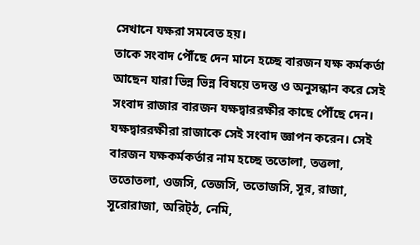সেখানে যক্ষরা সমবেত হয়।
তাকে সংবাদ পৌঁছে দেন মানে হচ্ছে বারজন যক্ষ কর্মকর্তা আছেন যারা ভিন্ন ভিন্ন বিষয়ে তদন্ত ও অনুসন্ধান করে সেই সংবাদ রাজার বারজন যক্ষদ্বাররক্ষীর কাছে পৌঁছে দেন। যক্ষদ্বাররক্ষীরা রাজাকে সেই সংবাদ জ্ঞাপন করেন। সেই বারজন যক্ষকর্মকর্তার নাম হচ্ছে ততোলা, তত্তলা, ততোতলা, ওজসি, তেজসি, ততোজসি, সূর, রাজা, সূরোরাজা, অরিট্ঠ, নেমি,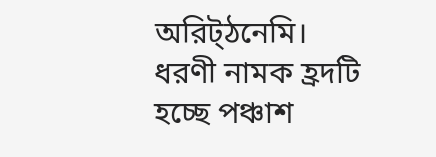অরিট্ঠনেমি।
ধরণী নামক হ্রদটি হচ্ছে পঞ্চাশ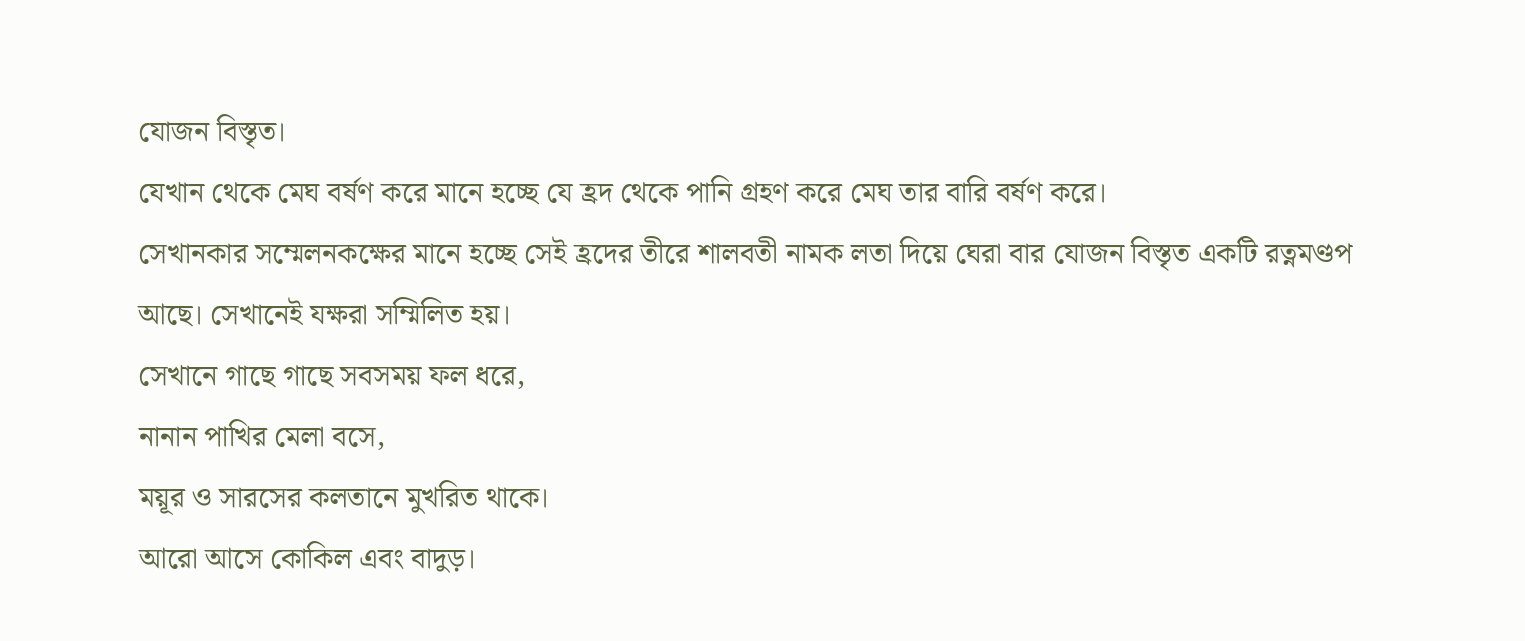যোজন বিস্তৃত।
যেখান থেকে মেঘ বর্ষণ করে মানে হচ্ছে যে হ্রদ থেকে পানি গ্রহণ করে মেঘ তার বারি বর্ষণ করে।
সেখানকার সম্মেলনকক্ষের মানে হচ্ছে সেই হ্রদের তীরে শালবতী নামক লতা দিয়ে ঘেরা বার যোজন বিস্তৃত একটি রত্নমণ্ডপ আছে। সেখানেই যক্ষরা সম্মিলিত হয়।
সেখানে গাছে গাছে সবসময় ফল ধরে,
নানান পাখির মেলা বসে,
ময়ূর ও সারসের কলতানে মুখরিত থাকে।
আরো আসে কোকিল এবং বাদুড়।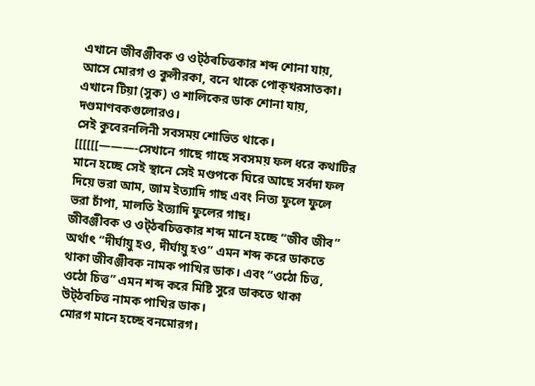এখানে জীবঞ্জীবক ও ওট্ঠৰচিত্তকার শব্দ শোনা যায়,
আসে মোরগ ও কুলীরকা, বনে থাকে পোক্খরসাতকা।
এখানে টিয়া (সুক) ও শালিকের ডাক শোনা যায়,
দণ্ডমাণবকগুলোরও।
সেই কুবেরনলিনী সবসময় শোভিত থাকে।
[[[[[[———-সেখানে গাছে গাছে সবসময় ফল ধরে কথাটির মানে হচ্ছে সেই স্থানে সেই মণ্ডপকে ঘিরে আছে সর্বদা ফল দিয়ে ভরা আম, জাম ইত্যাদি গাছ এবং নিত্য ফুলে ফুলে ভরা চাঁপা, মালতি ইত্যাদি ফুলের গাছ।
জীবঞ্জীবক ও ওট্ঠৰচিত্তকার শব্দ মানে হচ্ছে “জীব জীব” অর্থাৎ “দীর্ঘায়ু হও, দীর্ঘায়ু হও” এমন শব্দ করে ডাকতে থাকা জীবঞ্জীবক নামক পাখির ডাক। এবং “ওঠো চিত্ত, ওঠো চিত্ত” এমন শব্দ করে মিষ্টি সুরে ডাকতে থাকা উট্ঠবচিত্ত নামক পাখির ডাক।
মোরগ মানে হচ্ছে বনমোরগ।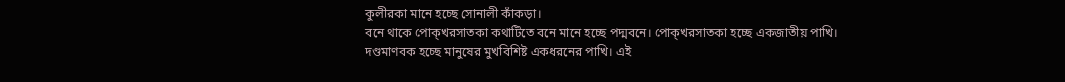কুলীরকা মানে হচ্ছে সোনালী কাঁকড়া।
বনে থাকে পোক্খরসাতকা কথাটিতে বনে মানে হচ্ছে পদ্মবনে। পোক্খরসাতকা হচ্ছে একজাতীয় পাখি।
দণ্ডমাণবক হচ্ছে মানুষের মুখবিশিষ্ট একধরনের পাখি। এই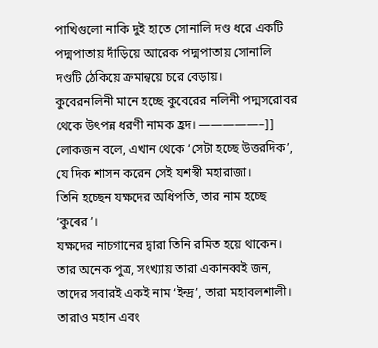পাখিগুলো নাকি দুই হাতে সোনালি দণ্ড ধরে একটি পদ্মপাতায় দাঁড়িয়ে আরেক পদ্মপাতায় সোনালি দণ্ডটি ঠেকিয়ে ক্রমান্বয়ে চরে বেড়ায়।
কুবেরনলিনী মানে হচ্ছে কুবেরের নলিনী পদ্মসরোবর থেকে উৎপন্ন ধরণী নামক হ্রদ। —————–]]
লোকজন বলে, এখান থেকে ‘সেটা হচ্ছে উত্তরদিক’,
যে দিক শাসন করেন সেই যশস্বী মহারাজা।
তিনি হচ্ছেন যক্ষদের অধিপতি, তার নাম হচ্ছে ‘কুৰের’।
যক্ষদের নাচগানের দ্বারা তিনি রমিত হয়ে থাকেন।
তার অনেক পুত্র, সংখ্যায় তারা একানব্বই জন,
তাদের সবারই একই নাম ‘ইন্দ্র’, তারা মহাবলশালী।
তারাও মহান এবং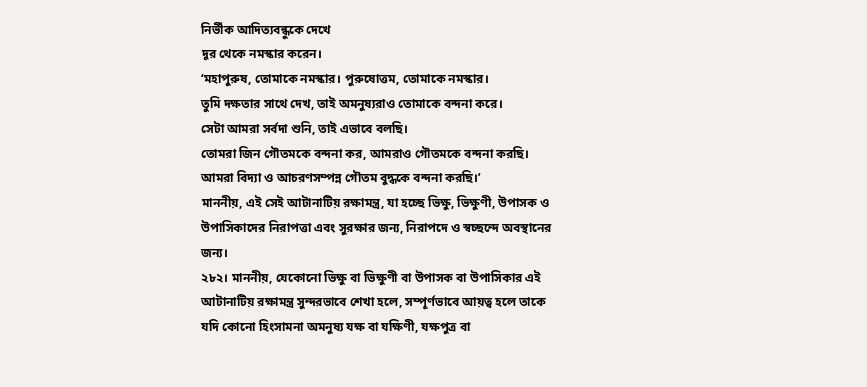নির্ভীক আদিত্যবন্ধুকে দেখে
দূর থেকে নমস্কার করেন।
‘মহাপুরুষ, তোমাকে নমস্কার। পুরুষোত্তম, তোমাকে নমস্কার।
তুমি দক্ষতার সাথে দেখ, তাই অমনুষ্যরাও তোমাকে বন্দনা করে।
সেটা আমরা সর্বদা শুনি, তাই এভাবে বলছি।
তোমরা জিন গৌতমকে বন্দনা কর, আমরাও গৌতমকে বন্দনা করছি।
আমরা বিদ্যা ও আচরণসম্পন্ন গৌতম বুদ্ধকে বন্দনা করছি।’
মাননীয়, এই সেই আটানাটিয় রক্ষামন্ত্র, যা হচ্ছে ভিক্ষু, ভিক্ষুণী, উপাসক ও উপাসিকাদের নিরাপত্তা এবং সুরক্ষার জন্য, নিরাপদে ও স্বচ্ছন্দে অবস্থানের জন্য।
২৮২। মাননীয়, যেকোনো ভিক্ষু বা ভিক্ষুণী বা উপাসক বা উপাসিকার এই আটানাটিয় রক্ষামন্ত্র সুন্দরভাবে শেখা হলে, সম্পূর্ণভাবে আয়ত্ব হলে তাকে যদি কোনো হিংসামনা অমনুষ্য যক্ষ বা যক্ষিণী, যক্ষপুত্র বা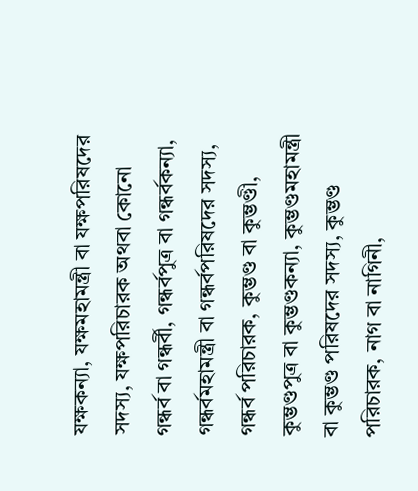যক্ষকন্যা, যক্ষমহামন্ত্রী বা যক্ষপরিষদের সদস্য, যক্ষপরিচারক অথবা কোনো গন্ধর্ব বা গন্ধর্বী, গন্ধর্বপুত্র বা গন্ধর্বকন্যা, গন্ধর্বমহামন্ত্রী বা গন্ধর্বপরিষদের সদস্য, গন্ধর্ব পরিচারক, কুম্ভণ্ড বা কুম্ভণ্ডী, কুম্ভণ্ডপুত্র বা কুম্ভণ্ডকন্যা, কুম্ভণ্ডমহামন্ত্রী বা কুম্ভণ্ড পরিষদের সদস্য, কুম্ভণ্ড পরিচারক, নাগ বা নাগিনী,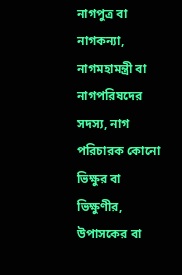নাগপুত্র বা নাগকন্যা, নাগমহামন্ত্রী বা নাগপরিষদের সদস্য, নাগ পরিচারক কোনো ভিক্ষুর বা ভিক্ষুণীর, উপাসকের বা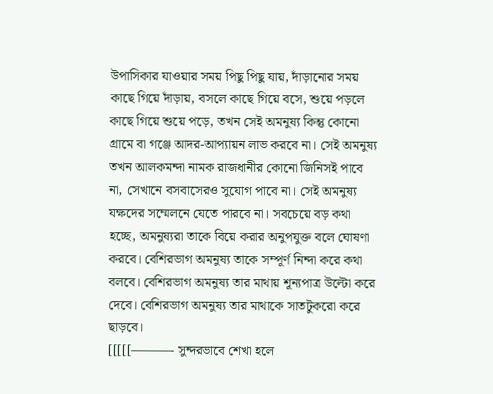উপাসিকার যাওয়ার সময় পিছু পিছু যায়, দাঁড়ানোর সময় কাছে গিয়ে দাঁড়ায়, বসলে কাছে গিয়ে বসে, শুয়ে পড়লে কাছে গিয়ে শুয়ে পড়ে, তখন সেই অমনুষ্য কিন্তু কোনো গ্রামে বা গঞ্জে আদর-আপ্যায়ন লাভ করবে না। সেই অমনুষ্য তখন আলকমন্দা নামক রাজধানীর কোনো জিনিসই পাবে না, সেখানে বসবাসেরও সুযোগ পাবে না। সেই অমনুষ্য যক্ষদের সম্মেলনে যেতে পারবে না। সবচেয়ে বড় কথা হচ্ছে, অমনুষ্যরা তাকে বিয়ে করার অনুপযুক্ত বলে ঘোষণা করবে। বেশিরভাগ অমনুষ্য তাকে সম্পূর্ণ নিন্দা করে কথা বলবে। বেশিরভাগ অমনুষ্য তার মাথায় শূন্যপাত্র উল্টো করে দেবে। বেশিরভাগ অমনুষ্য তার মাথাকে সাতটুকরো করে ছাড়বে।
[[[[[———- সুন্দরভাবে শেখা হলে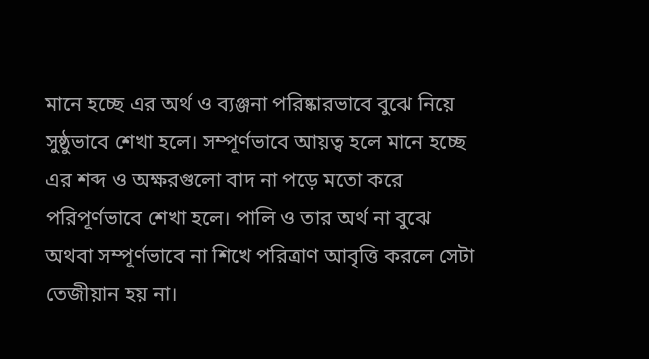মানে হচ্ছে এর অর্থ ও ব্যঞ্জনা পরিষ্কারভাবে বুঝে নিয়ে সুষ্ঠুভাবে শেখা হলে। সম্পূর্ণভাবে আয়ত্ব হলে মানে হচ্ছে এর শব্দ ও অক্ষরগুলো বাদ না পড়ে মতো করে পরিপূর্ণভাবে শেখা হলে। পালি ও তার অর্থ না বুঝে অথবা সম্পূর্ণভাবে না শিখে পরিত্রাণ আবৃত্তি করলে সেটা তেজীয়ান হয় না।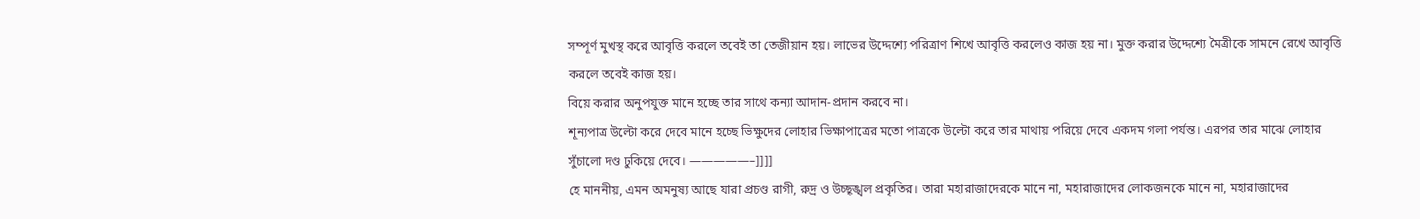সম্পূর্ণ মুখস্থ করে আবৃত্তি করলে তবেই তা তেজীয়ান হয়। লাভের উদ্দেশ্যে পরিত্রাণ শিখে আবৃত্তি করলেও কাজ হয় না। মুক্ত করার উদ্দেশ্যে মৈত্রীকে সামনে রেখে আবৃত্তি করলে তবেই কাজ হয়।
বিয়ে করার অনুপযুক্ত মানে হচ্ছে তার সাথে কন্যা আদান-প্রদান করবে না।
শূন্যপাত্র উল্টো করে দেবে মানে হচ্ছে ভিক্ষুদের লোহার ভিক্ষাপাত্রের মতো পাত্রকে উল্টো করে তার মাথায় পরিয়ে দেবে একদম গলা পর্যন্ত। এরপর তার মাঝে লোহার সুঁচালো দণ্ড ঢুকিয়ে দেবে। —————–]]]]
হে মাননীয়, এমন অমনুষ্য আছে যারা প্রচণ্ড রাগী, রুদ্র ও উচ্ছৃঙ্খল প্রকৃতির। তারা মহারাজাদেরকে মানে না, মহারাজাদের লোকজনকে মানে না, মহারাজাদের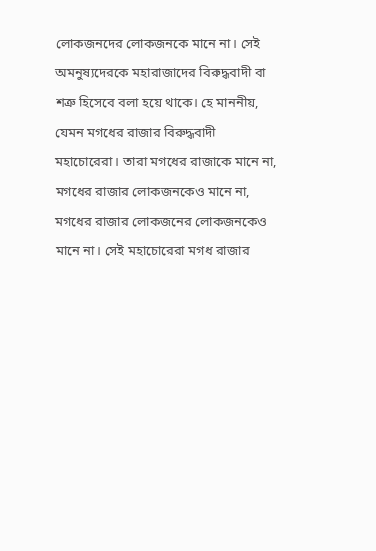লোকজনদের লোকজনকে মানে না। সেই অমনুষ্যদেরকে মহারাজাদের বিরুদ্ধবাদী বা শত্রু হিসেবে বলা হয়ে থাকে। হে মাননীয়, যেমন মগধের রাজার বিরুদ্ধবাদী মহাচোরেরা। তারা মগধের রাজাকে মানে না, মগধের রাজার লোকজনকেও মানে না, মগধের রাজার লোকজনের লোকজনকেও মানে না। সেই মহাচোরেরা মগধ রাজার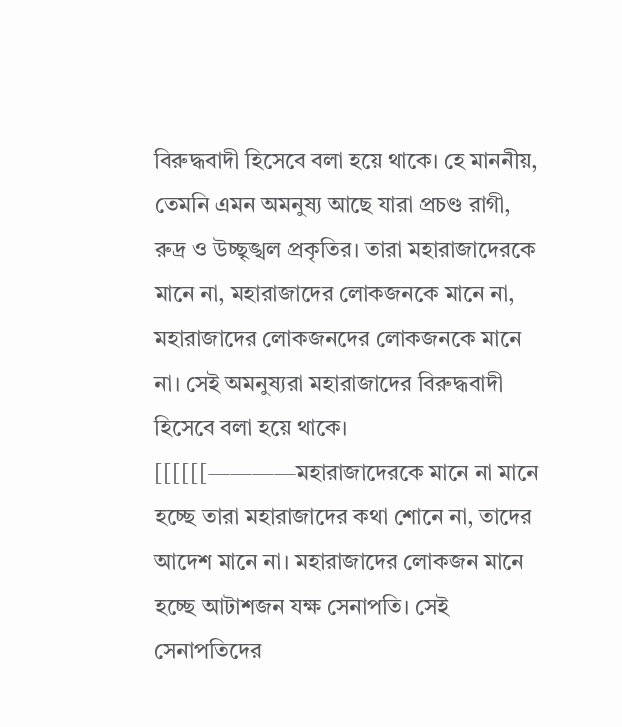বিরুদ্ধবাদী হিসেবে বলা হয়ে থাকে। হে মাননীয়, তেমনি এমন অমনুষ্য আছে যারা প্রচণ্ড রাগী, রুদ্র ও উচ্ছৃঙ্খল প্রকৃতির। তারা মহারাজাদেরকে মানে না, মহারাজাদের লোকজনকে মানে না, মহারাজাদের লোকজনদের লোকজনকে মানে না। সেই অমনুষ্যরা মহারাজাদের বিরুদ্ধবাদী হিসেবে বলা হয়ে থাকে।
[[[[[[————মহারাজাদেরকে মানে না মানে হচ্ছে তারা মহারাজাদের কথা শোনে না, তাদের আদেশ মানে না। মহারাজাদের লোকজন মানে হচ্ছে আটাশজন যক্ষ সেনাপতি। সেই সেনাপতিদের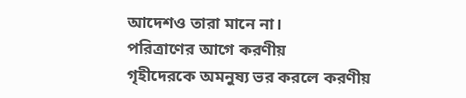আদেশও তারা মানে না।
পরিত্রাণের আগে করণীয়
গৃহীদেরকে অমনুষ্য ভর করলে করণীয়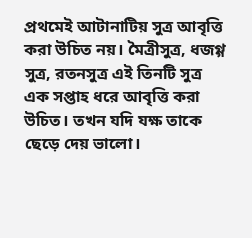প্রথমেই আটানাটিয় সুত্র আবৃত্তি করা উচিত নয়। মৈত্রীসুত্র, ধজগ্গ সুত্র, রতনসুত্র এই তিনটি সুত্র এক সপ্তাহ ধরে আবৃত্তি করা উচিত। তখন যদি যক্ষ তাকে ছেড়ে দেয় ভালো।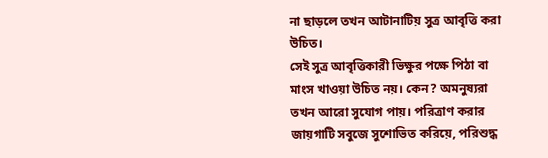না ছাড়লে তখন আটানাটিয় সুত্র আবৃত্তি করা উচিত।
সেই সুত্র আবৃত্তিকারী ভিক্ষুর পক্ষে পিঠা বা মাংস খাওয়া উচিত নয়। কেন? অমনুষ্যরা তখন আরো সুযোগ পায়। পরিত্রাণ করার জায়গাটি সবুজে সুশোভিত করিয়ে, পরিশুদ্ধ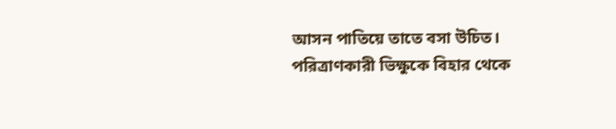আসন পাতিয়ে তাতে বসা উচিত।
পরিত্রাণকারী ভিক্ষুকে বিহার থেকে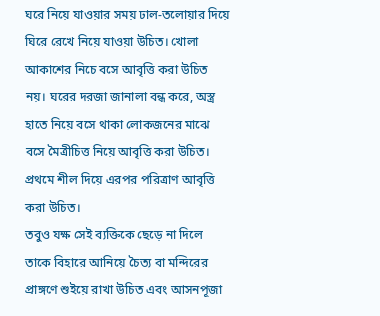ঘরে নিয়ে যাওয়ার সময় ঢাল-তলোয়ার দিয়ে ঘিরে রেখে নিয়ে যাওয়া উচিত। খোলা আকাশের নিচে বসে আবৃত্তি করা উচিত নয়। ঘরের দরজা জানালা বন্ধ করে, অস্ত্র হাতে নিয়ে বসে থাকা লোকজনের মাঝে বসে মৈত্রীচিত্ত নিয়ে আবৃত্তি করা উচিত। প্রথমে শীল দিয়ে এরপর পরিত্রাণ আবৃত্তি করা উচিত।
তবুও যক্ষ সেই ব্যক্তিকে ছেড়ে না দিলে তাকে বিহারে আনিয়ে চৈত্য বা মন্দিরের প্রাঙ্গণে শুইয়ে রাখা উচিত এবং আসনপূজা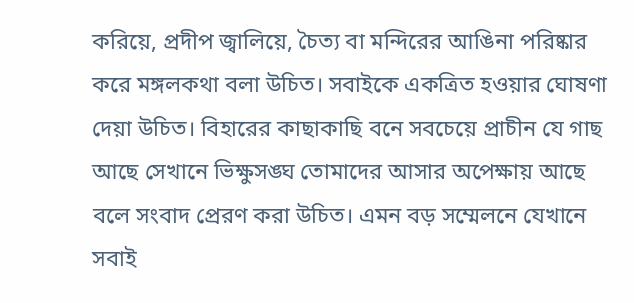করিয়ে, প্রদীপ জ্বালিয়ে, চৈত্য বা মন্দিরের আঙিনা পরিষ্কার করে মঙ্গলকথা বলা উচিত। সবাইকে একত্রিত হওয়ার ঘোষণা দেয়া উচিত। বিহারের কাছাকাছি বনে সবচেয়ে প্রাচীন যে গাছ আছে সেখানে ভিক্ষুসঙ্ঘ তোমাদের আসার অপেক্ষায় আছে বলে সংবাদ প্রেরণ করা উচিত। এমন বড় সম্মেলনে যেখানে সবাই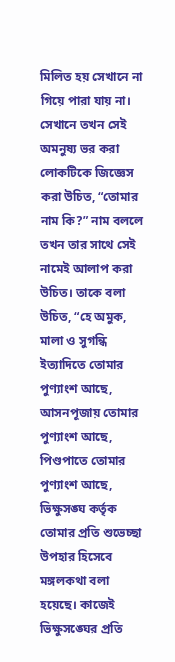মিলিত হয় সেখানে না গিয়ে পারা যায় না। সেখানে তখন সেই অমনুষ্য ভর করা লোকটিকে জিজ্ঞেস করা উচিত, “তোমার নাম কি?” নাম বললে তখন তার সাথে সেই নামেই আলাপ করা উচিত। তাকে বলা উচিত, “হে অমুক, মালা ও সুগন্ধি ইত্যাদিতে তোমার পুণ্যাংশ আছে, আসনপূজায় তোমার পুণ্যাংশ আছে, পিণ্ডপাতে তোমার পুণ্যাংশ আছে, ভিক্ষুসঙ্ঘ কর্তৃক তোমার প্রতি শুভেচ্ছা উপহার হিসেবে মঙ্গলকথা বলা হয়েছে। কাজেই ভিক্ষুসঙ্ঘের প্রতি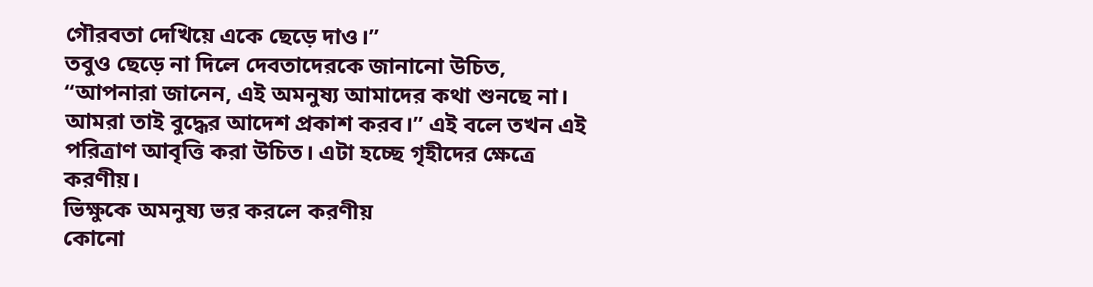গৌরবতা দেখিয়ে একে ছেড়ে দাও।”
তবুও ছেড়ে না দিলে দেবতাদেরকে জানানো উচিত, “আপনারা জানেন, এই অমনুষ্য আমাদের কথা শুনছে না। আমরা তাই বুদ্ধের আদেশ প্রকাশ করব।” এই বলে তখন এই পরিত্রাণ আবৃত্তি করা উচিত। এটা হচ্ছে গৃহীদের ক্ষেত্রে করণীয়।
ভিক্ষুকে অমনুষ্য ভর করলে করণীয়
কোনো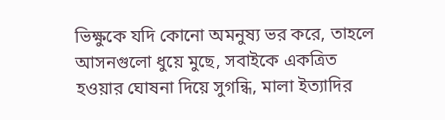ভিক্ষুকে যদি কোনো অমনুষ্য ভর করে, তাহলে আসনগুলো ধুয়ে মুছে, সবাইকে একত্রিত হওয়ার ঘোষনা দিয়ে সুগন্ধি, মালা ইত্যাদির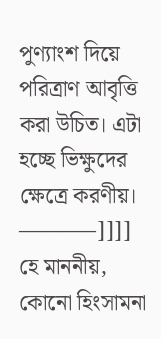পুণ্যাংশ দিয়ে পরিত্রাণ আবৃত্তি করা উচিত। এটা হচ্ছে ভিক্ষুদের ক্ষেত্রে করণীয়। ———–]]]]
হে মাননীয়, কোনো হিংসামনা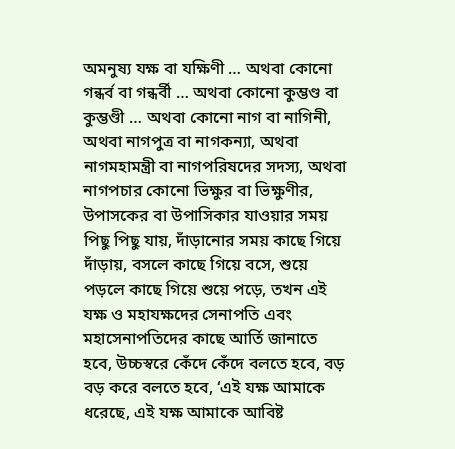অমনুষ্য যক্ষ বা যক্ষিণী … অথবা কোনো গন্ধর্ব বা গন্ধর্বী … অথবা কোনো কুম্ভণ্ড বা কুম্ভণ্ডী … অথবা কোনো নাগ বা নাগিনী, অথবা নাগপুত্র বা নাগকন্যা, অথবা নাগমহামন্ত্রী বা নাগপরিষদের সদস্য, অথবা নাগপচার কোনো ভিক্ষুর বা ভিক্ষুণীর, উপাসকের বা উপাসিকার যাওয়ার সময় পিছু পিছু যায়, দাঁড়ানোর সময় কাছে গিয়ে দাঁড়ায়, বসলে কাছে গিয়ে বসে, শুয়ে পড়লে কাছে গিয়ে শুয়ে পড়ে, তখন এই যক্ষ ও মহাযক্ষদের সেনাপতি এবং মহাসেনাপতিদের কাছে আর্তি জানাতে হবে, উচ্চস্বরে কেঁদে কেঁদে বলতে হবে, বড় বড় করে বলতে হবে, ‘এই যক্ষ আমাকে ধরেছে, এই যক্ষ আমাকে আবিষ্ট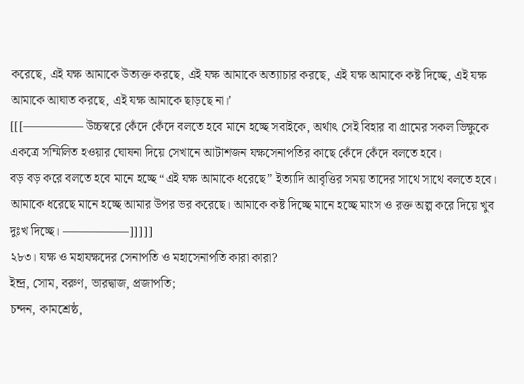করেছে, এই যক্ষ আমাকে উত্যক্ত করছে, এই যক্ষ আমাকে অত্যাচার করছে, এই যক্ষ আমাকে কষ্ট দিচ্ছে, এই যক্ষ আমাকে আঘাত করছে, এই যক্ষ আমাকে ছাড়ছে না।’
[[[————— উচ্চস্বরে কেঁদে কেঁদে বলতে হবে মানে হচ্ছে সবাইকে, অর্থাৎ সেই বিহার বা গ্রামের সকল ভিক্ষুকে একত্রে সম্মিলিত হওয়ার ঘোষনা দিয়ে সেখানে আটাশজন যক্ষসেনাপতির কাছে কেঁদে কেঁদে বলতে হবে।
বড় বড় করে বলতে হবে মানে হচ্ছে “এই যক্ষ আমাকে ধরেছে” ইত্যাদি আবৃত্তির সময় তাদের সাথে সাথে বলতে হবে।
আমাকে ধরেছে মানে হচ্ছে আমার উপর ভর করেছে। আমাকে কষ্ট দিচ্ছে মানে হচ্ছে মাংস ও রক্ত অল্প করে দিয়ে খুব দুঃখ দিচ্ছে। —————–]]]]]
২৮৩। যক্ষ ও মহাযক্ষদের সেনাপতি ও মহাসেনাপতি কারা কারা?
ইন্দ্র, সোম, বরুণ, ভারদ্বাজ, প্রজাপতি;
চন্দন, কামশ্রেষ্ঠ,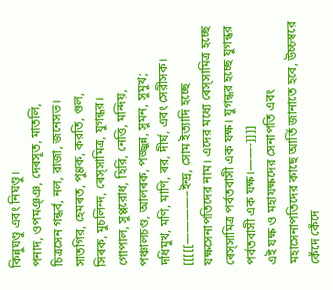কিন্নুঘণ্ডু এবং নিঘণ্ডু।
পনাদ, ওপমঞ্ঞ, দেৰসূত, মাতলি,
চিত্রসেন গন্ধর্ব, নল, রাজা, জনেসভ।
সাতগির, হেমৰত, পুণ্ণক, করতি, গুল,
সিৰক, মুচলিন্দ, ৰেস্সামিত্র, যুগন্ধর।
গোপাল, সুপ্পরোধ, হিরি, নেত্তি, মন্দিয়,
পঞ্চালচণ্ড, আলৰক, পজ্জুন্ন, সুমন, সুমুখ;
দধিমুখ, মণি, মাণি, ৰর, দীর্ঘ, এবং সেরীসক।
[[[[[————–ইন্দ্র, সোম ইত্যাদি হচ্ছে যক্ষসেনাপতিদের নাম। এদের মধ্যে ৰেস্সামিত্র হচ্ছে ৰেস্সামিত্র পর্বতবাসী এক যক্ষ। যুগন্ধর হচ্ছে যুগন্ধর পর্বতবাসী এক যক্ষ।——-]]]]
এই যক্ষ ও মহাযক্ষদের সেনাপতি এবং মহাসেনাপতিদের কাছে আর্তি জানাতে হবে, উচ্চস্বরে কেঁদে কেঁদে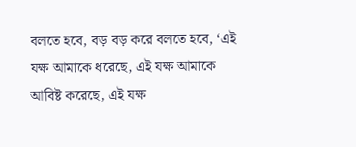বলতে হবে, বড় বড় করে বলতে হবে, ‘এই যক্ষ আমাকে ধরেছে, এই যক্ষ আমাকে আবিষ্ট করেছে, এই যক্ষ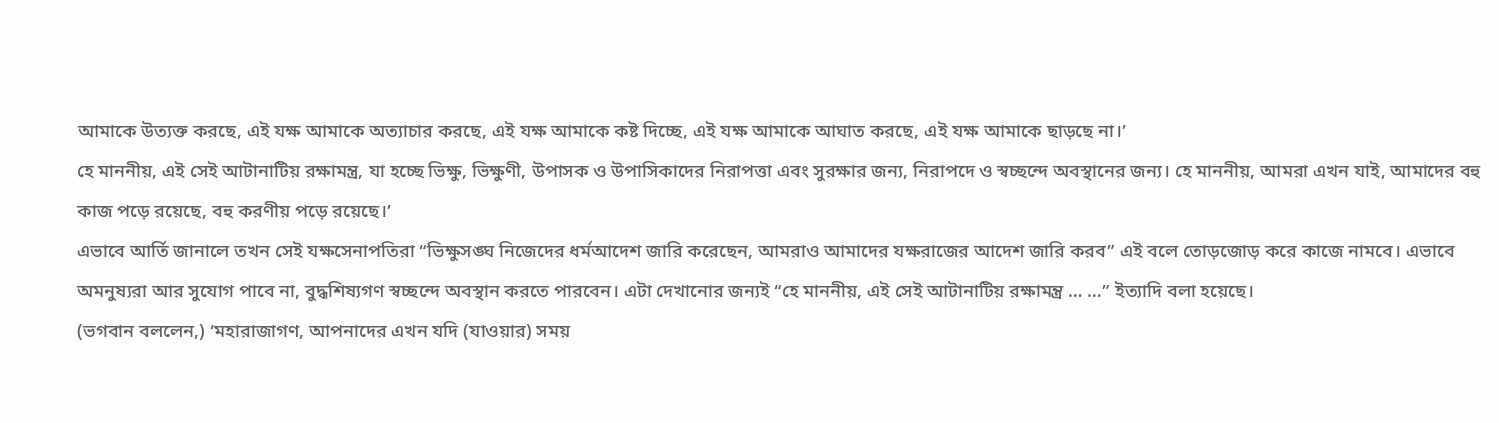আমাকে উত্যক্ত করছে, এই যক্ষ আমাকে অত্যাচার করছে, এই যক্ষ আমাকে কষ্ট দিচ্ছে, এই যক্ষ আমাকে আঘাত করছে, এই যক্ষ আমাকে ছাড়ছে না।’
হে মাননীয়, এই সেই আটানাটিয় রক্ষামন্ত্র, যা হচ্ছে ভিক্ষু, ভিক্ষুণী, উপাসক ও উপাসিকাদের নিরাপত্তা এবং সুরক্ষার জন্য, নিরাপদে ও স্বচ্ছন্দে অবস্থানের জন্য। হে মাননীয়, আমরা এখন যাই, আমাদের বহু কাজ পড়ে রয়েছে, বহু করণীয় পড়ে রয়েছে।’
এভাবে আর্তি জানালে তখন সেই যক্ষসেনাপতিরা “ভিক্ষুসঙ্ঘ নিজেদের ধর্মআদেশ জারি করেছেন, আমরাও আমাদের যক্ষরাজের আদেশ জারি করব” এই বলে তোড়জোড় করে কাজে নামবে। এভাবে অমনুষ্যরা আর সুযোগ পাবে না, বুদ্ধশিষ্যগণ স্বচ্ছন্দে অবস্থান করতে পারবেন। এটা দেখানোর জন্যই “হে মাননীয়, এই সেই আটানাটিয় রক্ষামন্ত্র … …” ইত্যাদি বলা হয়েছে।
(ভগবান বললেন,) ‘মহারাজাগণ, আপনাদের এখন যদি (যাওয়ার) সময়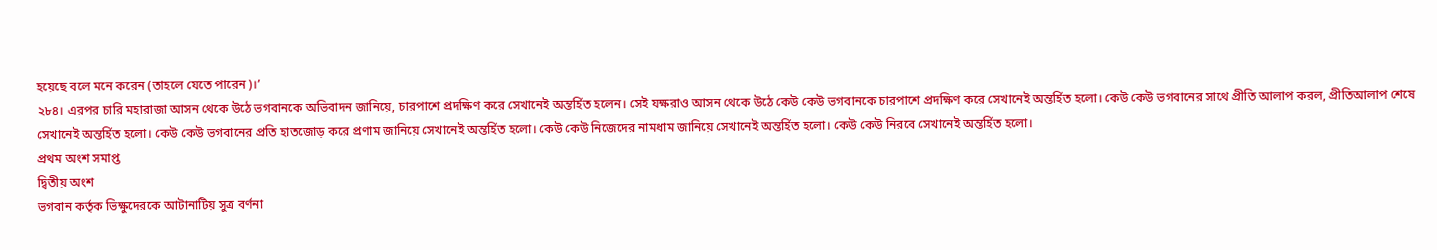হয়েছে বলে মনে করেন (তাহলে যেতে পারেন)।’
২৮৪। এরপর চারি মহারাজা আসন থেকে উঠে ভগবানকে অভিবাদন জানিয়ে, চারপাশে প্রদক্ষিণ করে সেখানেই অন্তর্হিত হলেন। সেই যক্ষরাও আসন থেকে উঠে কেউ কেউ ভগবানকে চারপাশে প্রদক্ষিণ করে সেখানেই অন্তর্হিত হলো। কেউ কেউ ভগবানের সাথে প্রীতি আলাপ করল, প্রীতিআলাপ শেষে সেখানেই অন্তর্হিত হলো। কেউ কেউ ভগবানের প্রতি হাতজোড় করে প্রণাম জানিয়ে সেখানেই অন্তর্হিত হলো। কেউ কেউ নিজেদের নামধাম জানিয়ে সেখানেই অন্তর্হিত হলো। কেউ কেউ নিরবে সেখানেই অন্তর্হিত হলো।
প্রথম অংশ সমাপ্ত
দ্বিতীয় অংশ
ভগবান কর্তৃক ভিক্ষুদেরকে আটানাটিয় সুত্র বর্ণনা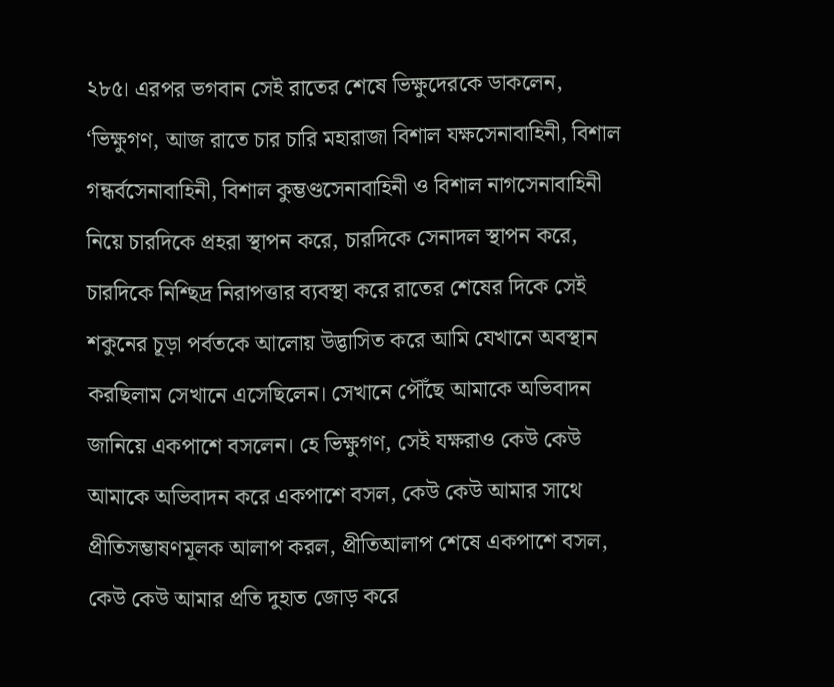২৮৫। এরপর ভগবান সেই রাতের শেষে ভিক্ষুদেরকে ডাকলেন, ‘ভিক্ষুগণ, আজ রাতে চার চারি মহারাজা বিশাল যক্ষসেনাবাহিনী, বিশাল গন্ধর্বসেনাবাহিনী, বিশাল কুম্ভণ্ডসেনাবাহিনী ও বিশাল নাগসেনাবাহিনী নিয়ে চারদিকে প্রহরা স্থাপন করে, চারদিকে সেনাদল স্থাপন করে, চারদিকে নিশ্ছিদ্র নিরাপত্তার ব্যবস্থা করে রাতের শেষের দিকে সেই শকুনের চূড়া পর্বতকে আলোয় উদ্ভাসিত করে আমি যেখানে অবস্থান করছিলাম সেখানে এসেছিলেন। সেখানে পৌঁছে আমাকে অভিবাদন জানিয়ে একপাশে বসলেন। হে ভিক্ষুগণ, সেই যক্ষরাও কেউ কেউ আমাকে অভিবাদন করে একপাশে বসল, কেউ কেউ আমার সাথে প্রীতিসম্ভাষণমূলক আলাপ করল, প্রীতিআলাপ শেষে একপাশে বসল, কেউ কেউ আমার প্রতি দুহাত জোড় করে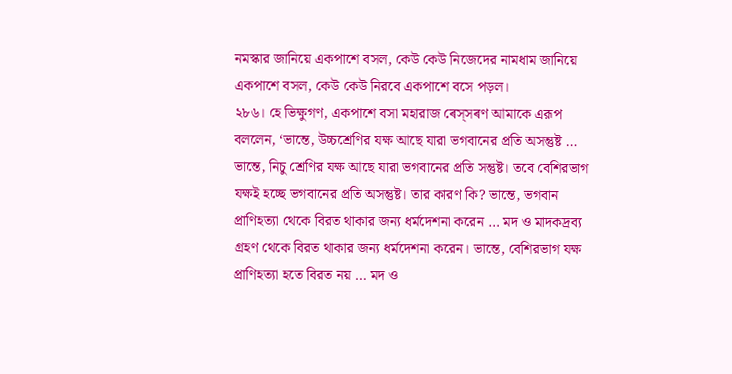নমস্কার জানিয়ে একপাশে বসল, কেউ কেউ নিজেদের নামধাম জানিয়ে একপাশে বসল, কেউ কেউ নিরবে একপাশে বসে পড়ল।
২৮৬। হে ভিক্ষুগণ, একপাশে বসা মহারাজ ৰেস্সৰণ আমাকে এরূপ বললেন, ‘ভান্তে, উচ্চশ্রেণির যক্ষ আছে যারা ভগবানের প্রতি অসন্তুষ্ট … ভান্তে, নিচু শ্রেণির যক্ষ আছে যারা ভগবানের প্রতি সন্তুষ্ট। তবে বেশিরভাগ যক্ষই হচ্ছে ভগবানের প্রতি অসন্তুষ্ট। তার কারণ কি? ভান্তে, ভগবান প্রাণিহত্যা থেকে বিরত থাকার জন্য ধর্মদেশনা করেন … মদ ও মাদকদ্রব্য গ্রহণ থেকে বিরত থাকার জন্য ধর্মদেশনা করেন। ভান্তে, বেশিরভাগ যক্ষ প্রাণিহত্যা হতে বিরত নয় … মদ ও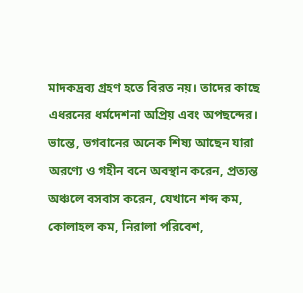মাদকদ্রব্য গ্রহণ হতে বিরত নয়। তাদের কাছে এধরনের ধর্মদেশনা অপ্রিয় এবং অপছন্দের। ভান্তে, ভগবানের অনেক শিষ্য আছেন যারা অরণ্যে ও গহীন বনে অবস্থান করেন, প্রত্যন্ত অঞ্চলে বসবাস করেন, যেখানে শব্দ কম, কোলাহল কম, নিরালা পরিবেশ,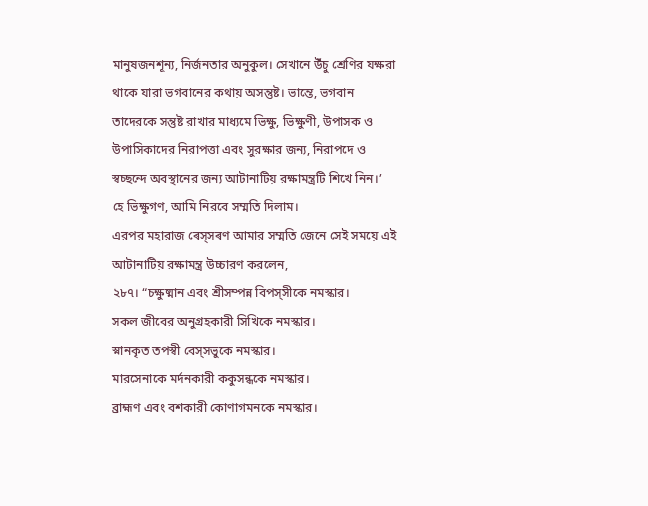মানুষজনশূন্য, নির্জনতার অনুকুল। সেখানে উঁচু শ্রেণির যক্ষরা থাকে যারা ভগবানের কথায় অসন্তুষ্ট। ভান্তে, ভগবান তাদেরকে সন্তুষ্ট রাখার মাধ্যমে ভিক্ষু, ভিক্ষুণী, উপাসক ও উপাসিকাদের নিরাপত্তা এবং সুরক্ষার জন্য, নিরাপদে ও স্বচ্ছন্দে অবস্থানের জন্য আটানাটিয় রক্ষামন্ত্রটি শিখে নিন।’
হে ভিক্ষুগণ, আমি নিরবে সম্মতি দিলাম।
এরপর মহারাজ ৰেস্সৰণ আমার সম্মতি জেনে সেই সময়ে এই আটানাটিয় রক্ষামন্ত্র উচ্চারণ করলেন,
২৮৭। “চক্ষুষ্মান এবং শ্রীসম্পন্ন বিপস্সীকে নমস্কার।
সকল জীবের অনুগ্রহকারী সিখিকে নমস্কার।
স্নানকৃত তপস্বী বেস্সভুকে নমস্কার।
মারসেনাকে মর্দনকারী ককুসন্ধকে নমস্কার।
ব্রাহ্মণ এবং বশকারী কোণাগমনকে নমস্কার।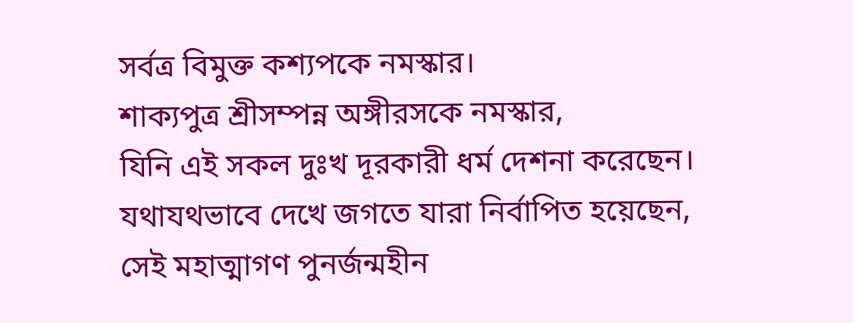সর্বত্র বিমুক্ত কশ্যপকে নমস্কার।
শাক্যপুত্র শ্রীসম্পন্ন অঙ্গীরসকে নমস্কার,
যিনি এই সকল দুঃখ দূরকারী ধর্ম দেশনা করেছেন।
যথাযথভাবে দেখে জগতে যারা নির্বাপিত হয়েছেন,
সেই মহাত্মাগণ পুনর্জন্মহীন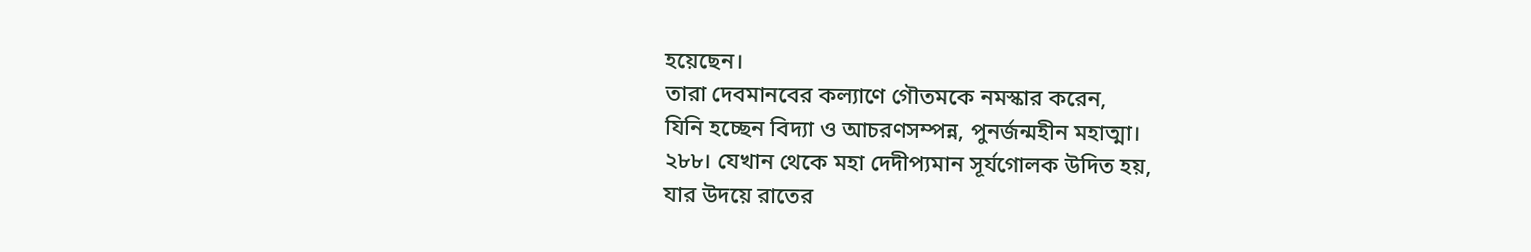হয়েছেন।
তারা দেবমানবের কল্যাণে গৌতমকে নমস্কার করেন,
যিনি হচ্ছেন বিদ্যা ও আচরণসম্পন্ন, পুনর্জন্মহীন মহাত্মা।
২৮৮। যেখান থেকে মহা দেদীপ্যমান সূর্যগোলক উদিত হয়,
যার উদয়ে রাতের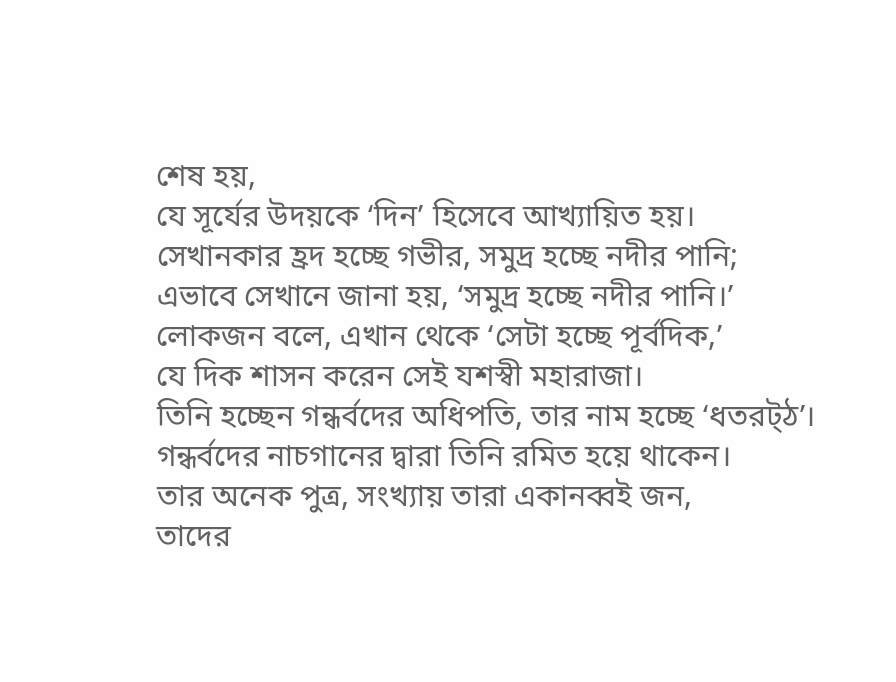শেষ হয়,
যে সূর্যের উদয়কে ‘দিন’ হিসেবে আখ্যায়িত হয়।
সেখানকার হ্রদ হচ্ছে গভীর, সমুদ্র হচ্ছে নদীর পানি;
এভাবে সেখানে জানা হয়, ‘সমুদ্র হচ্ছে নদীর পানি।’
লোকজন বলে, এখান থেকে ‘সেটা হচ্ছে পূর্বদিক,’
যে দিক শাসন করেন সেই যশস্বী মহারাজা।
তিনি হচ্ছেন গন্ধর্বদের অধিপতি, তার নাম হচ্ছে ‘ধতরট্ঠ’।
গন্ধর্বদের নাচগানের দ্বারা তিনি রমিত হয়ে থাকেন।
তার অনেক পুত্র, সংখ্যায় তারা একানব্বই জন,
তাদের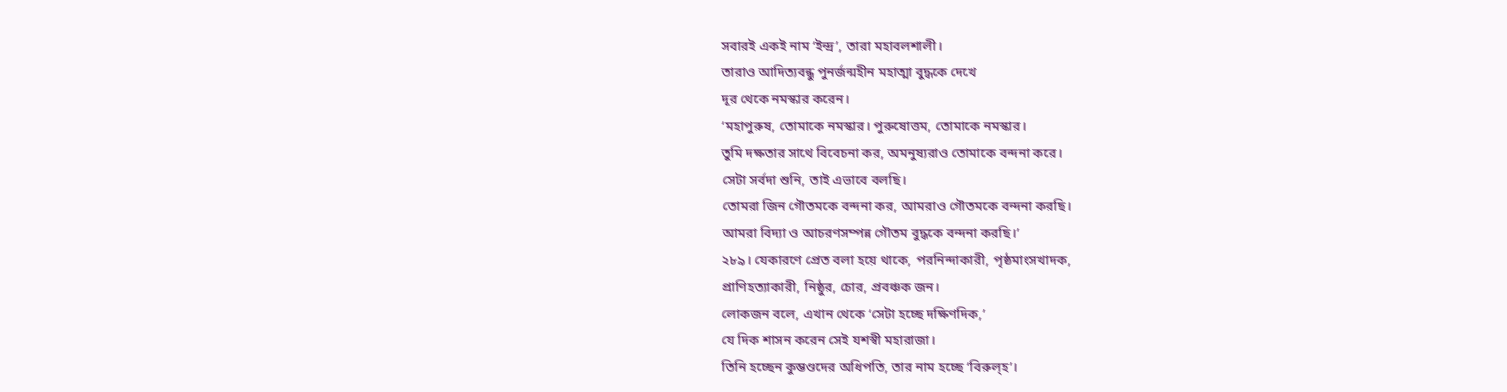সবারই একই নাম ‘ইন্দ্র’, তারা মহাবলশালী।
তারাও আদিত্যবন্ধু পুনর্জন্মহীন মহাত্মা বুদ্ধকে দেখে
দূর থেকে নমস্কার করেন।
‘মহাপুরুষ, তোমাকে নমস্কার। পুরুষোত্তম, তোমাকে নমস্কার।
তুমি দক্ষতার সাথে বিবেচনা কর, অমনুষ্যরাও তোমাকে বন্দনা করে।
সেটা সর্বদা শুনি, তাই এভাবে বলছি।
তোমরা জিন গৌতমকে বন্দনা কর, আমরাও গৌতমকে বন্দনা করছি।
আমরা বিদ্যা ও আচরণসম্পন্ন গৌতম বুদ্ধকে বন্দনা করছি।’
২৮৯। যেকারণে প্রেত বলা হয়ে থাকে, পরনিন্দাকারী, পৃষ্ঠমাংসখাদক,
প্রাণিহত্যাকারী, নিষ্ঠুর, চোর, প্রবঞ্চক জন।
লোকজন বলে, এখান থেকে ‘সেটা হচ্ছে দক্ষিণদিক,’
যে দিক শাসন করেন সেই যশস্বী মহারাজা।
তিনি হচ্ছেন কুম্ভণ্ডদের অধিপতি, তার নাম হচ্ছে ‘বিরুল্হ’।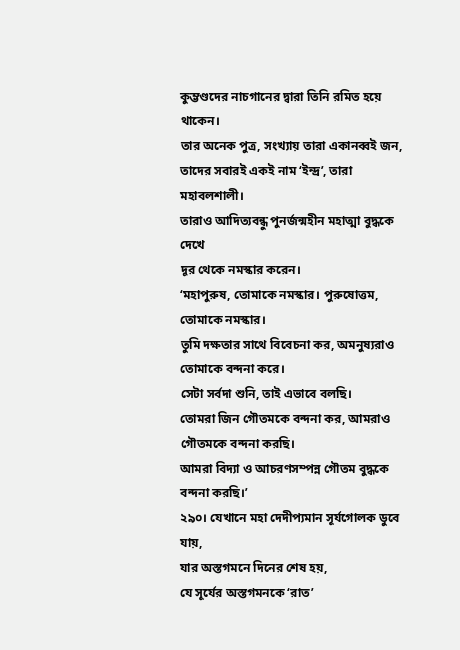কুম্ভণ্ডদের নাচগানের দ্বারা তিনি রমিত হয়ে থাকেন।
তার অনেক পুত্র, সংখ্যায় তারা একানব্বই জন,
তাদের সবারই একই নাম ‘ইন্দ্র’, তারা মহাবলশালী।
তারাও আদিত্যবন্ধু পুনর্জন্মহীন মহাত্মা বুদ্ধকে দেখে
দূর থেকে নমস্কার করেন।
‘মহাপুরুষ, তোমাকে নমস্কার। পুরুষোত্তম, তোমাকে নমস্কার।
তুমি দক্ষতার সাথে বিবেচনা কর, অমনুষ্যরাও তোমাকে বন্দনা করে।
সেটা সর্বদা শুনি, তাই এভাবে বলছি।
তোমরা জিন গৌতমকে বন্দনা কর, আমরাও গৌতমকে বন্দনা করছি।
আমরা বিদ্যা ও আচরণসম্পন্ন গৌতম বুদ্ধকে বন্দনা করছি।’
২৯০। যেখানে মহা দেদীপ্যমান সূর্যগোলক ডুবে যায়,
যার অস্তগমনে দিনের শেষ হয়,
যে সূর্যের অস্তগমনকে ‘রাত’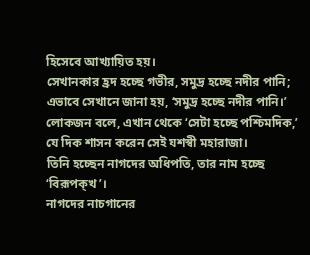হিসেবে আখ্যায়িত হয়।
সেখানকার হ্রদ হচ্ছে গভীর, সমুদ্র হচ্ছে নদীর পানি;
এভাবে সেখানে জানা হয়, ‘সমুদ্র হচ্ছে নদীর পানি।’
লোকজন বলে, এখান থেকে ‘সেটা হচ্ছে পশ্চিমদিক,’
যে দিক শাসন করেন সেই যশস্বী মহারাজা।
তিনি হচ্ছেন নাগদের অধিপতি, তার নাম হচ্ছে ‘বিরূপক্খ’।
নাগদের নাচগানের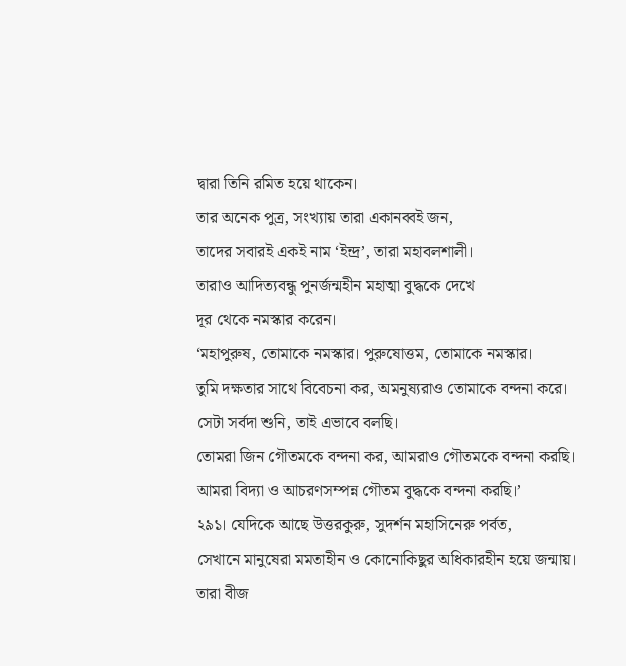দ্বারা তিনি রমিত হয়ে থাকেন।
তার অনেক পুত্র, সংখ্যায় তারা একানব্বই জন,
তাদের সবারই একই নাম ‘ইন্দ্র’, তারা মহাবলশালী।
তারাও আদিত্যবন্ধু পুনর্জন্মহীন মহাত্মা বুদ্ধকে দেখে
দূর থেকে নমস্কার করেন।
‘মহাপুরুষ, তোমাকে নমস্কার। পুরুষোত্তম, তোমাকে নমস্কার।
তুমি দক্ষতার সাথে বিবেচনা কর, অমনুষ্যরাও তোমাকে বন্দনা করে।
সেটা সর্বদা শুনি, তাই এভাবে বলছি।
তোমরা জিন গৌতমকে বন্দনা কর, আমরাও গৌতমকে বন্দনা করছি।
আমরা বিদ্যা ও আচরণসম্পন্ন গৌতম বুদ্ধকে বন্দনা করছি।’
২৯১। যেদিকে আছে উত্তরকুরু, সুদর্শন মহাসিনেরু পর্বত,
সেখানে মানুষেরা মমতাহীন ও কোনোকিছুর অধিকারহীন হয়ে জন্মায়।
তারা বীজ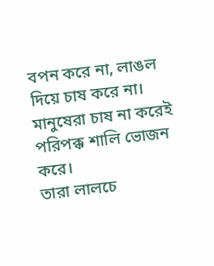বপন করে না, লাঙল দিয়ে চাষ করে না।
মানুষেরা চাষ না করেই পরিপক্ক শালি ভোজন করে।
তারা লালচে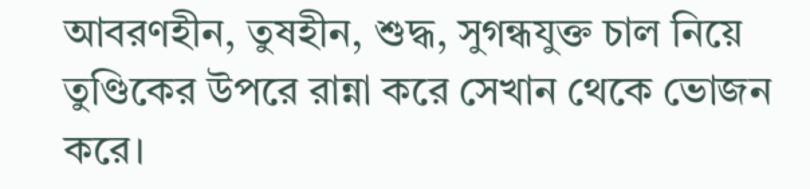আবরণহীন, তুষহীন, শুদ্ধ, সুগন্ধযুক্ত চাল নিয়ে
তুণ্ডিকের উপরে রান্না করে সেখান থেকে ভোজন করে।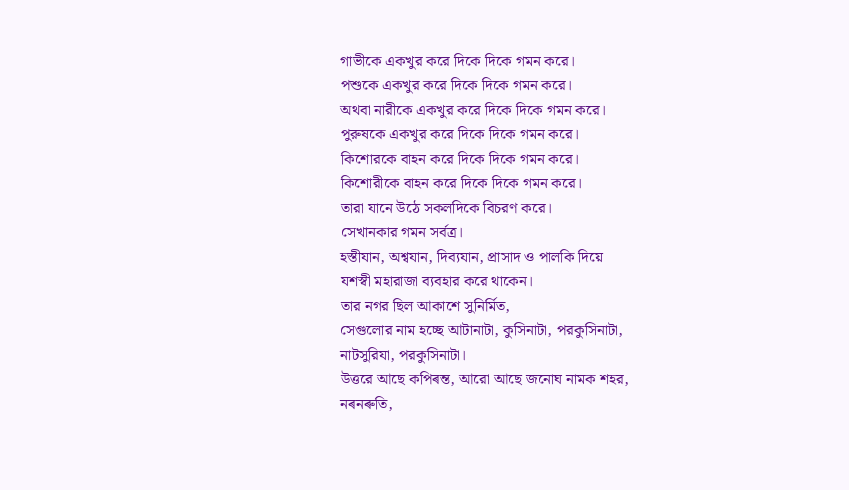গাভীকে একখুর করে দিকে দিকে গমন করে।
পশুকে একখুর করে দিকে দিকে গমন করে।
অথবা নারীকে একখুর করে দিকে দিকে গমন করে।
পুরুষকে একখুর করে দিকে দিকে গমন করে।
কিশোরকে বাহন করে দিকে দিকে গমন করে।
কিশোরীকে বাহন করে দিকে দিকে গমন করে।
তারা যানে উঠে সকলদিকে বিচরণ করে।
সেখানকার গমন সর্বত্র।
হস্তীযান, অশ্বযান, দিব্যযান, প্রাসাদ ও পালকি দিয়ে
যশস্বী মহারাজা ব্যবহার করে থাকেন।
তার নগর ছিল আকাশে সুনির্মিত,
সেগুলোর নাম হচ্ছে আটানাটা, কুসিনাটা, পরকুসিনাটা,
নাটসুরিযা, পরকুসিনাটা।
উত্তরে আছে কপিৰন্ত, আরো আছে জনোঘ নামক শহর,
নৰনৰুতি,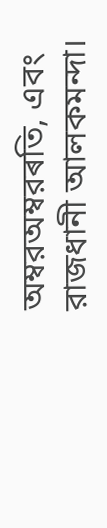অম্বরঅম্বরৰতি, এবং রাজধানী আলকমন্দা।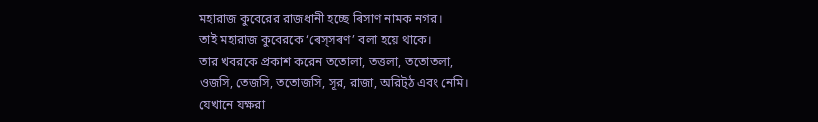মহারাজ কুবেরের রাজধানী হচ্ছে ৰিসাণ নামক নগর।
তাই মহারাজ কুবেরকে ‘ৰেস্সৰণ’ বলা হয়ে থাকে।
তার খবরকে প্রকাশ করেন ততোলা, তত্তলা, ততোতলা,
ওজসি, তেজসি, ততোজসি, সূর, রাজা, অরিট্ঠ এবং নেমি।
যেখানে যক্ষরা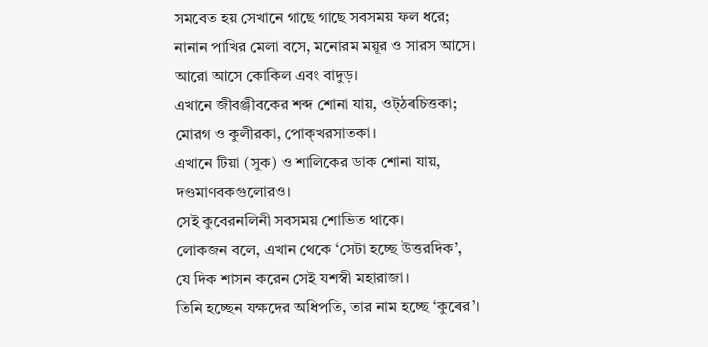সমবেত হয় সেখানে গাছে গাছে সবসময় ফল ধরে;
নানান পাখির মেলা বসে, মনোরম ময়ূর ও সারস আসে।
আরো আসে কোকিল এবং বাদুড়।
এখানে জীবঞ্জীবকের শব্দ শোনা যায়, ওট্ঠৰচিত্তকা;
মোরগ ও কুলীরকা, পোক্খরসাতকা।
এখানে টিয়া (সুক) ও শালিকের ডাক শোনা যায়,
দণ্ডমাণবকগুলোরও।
সেই কুবেরনলিনী সবসময় শোভিত থাকে।
লোকজন বলে, এখান থেকে ‘সেটা হচ্ছে উত্তরদিক’,
যে দিক শাসন করেন সেই যশস্বী মহারাজা।
তিনি হচ্ছেন যক্ষদের অধিপতি, তার নাম হচ্ছে ‘কুৰের’।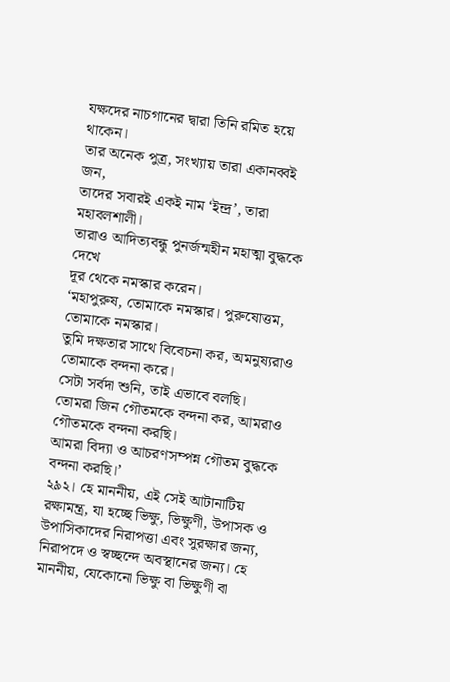যক্ষদের নাচগানের দ্বারা তিনি রমিত হয়ে থাকেন।
তার অনেক পুত্র, সংখ্যায় তারা একানব্বই জন,
তাদের সবারই একই নাম ‘ইন্দ্র’, তারা মহাবলশালী।
তারাও আদিত্যবন্ধু পুনর্জন্মহীন মহাত্মা বুদ্ধকে দেখে
দূর থেকে নমস্কার করেন।
‘মহাপুরুষ, তোমাকে নমস্কার। পুরুষোত্তম, তোমাকে নমস্কার।
তুমি দক্ষতার সাথে বিবেচনা কর, অমনুষ্যরাও তোমাকে বন্দনা করে।
সেটা সর্বদা শুনি, তাই এভাবে বলছি।
তোমরা জিন গৌতমকে বন্দনা কর, আমরাও গৌতমকে বন্দনা করছি।
আমরা বিদ্যা ও আচরণসম্পন্ন গৌতম বুদ্ধকে বন্দনা করছি।’
২৯২। হে মাননীয়, এই সেই আটানাটিয় রক্ষামন্ত্র, যা হচ্ছে ভিক্ষু, ভিক্ষুণী, উপাসক ও উপাসিকাদের নিরাপত্তা এবং সুরক্ষার জন্য, নিরাপদে ও স্বচ্ছন্দে অবস্থানের জন্য। হে মাননীয়, যেকোনো ভিক্ষু বা ভিক্ষুণী বা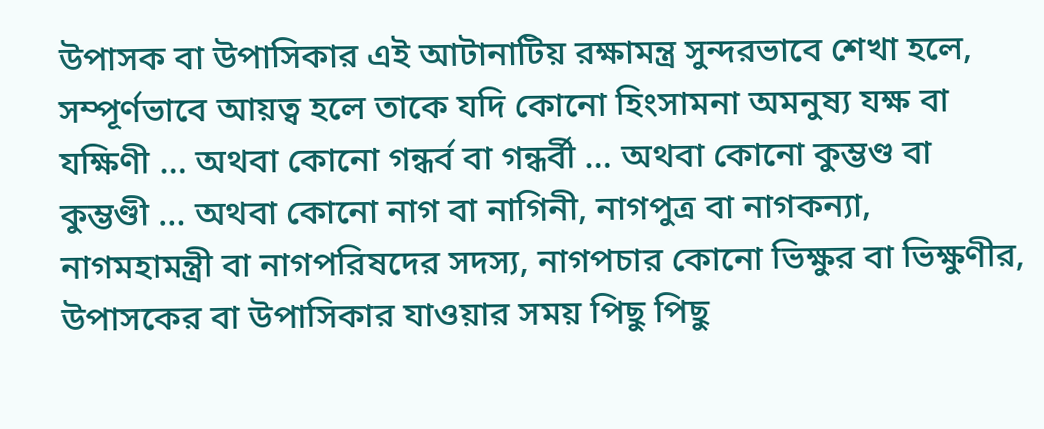উপাসক বা উপাসিকার এই আটানাটিয় রক্ষামন্ত্র সুন্দরভাবে শেখা হলে, সম্পূর্ণভাবে আয়ত্ব হলে তাকে যদি কোনো হিংসামনা অমনুষ্য যক্ষ বা যক্ষিণী … অথবা কোনো গন্ধর্ব বা গন্ধর্বী … অথবা কোনো কুম্ভণ্ড বা কুম্ভণ্ডী … অথবা কোনো নাগ বা নাগিনী, নাগপুত্র বা নাগকন্যা, নাগমহামন্ত্রী বা নাগপরিষদের সদস্য, নাগপচার কোনো ভিক্ষুর বা ভিক্ষুণীর, উপাসকের বা উপাসিকার যাওয়ার সময় পিছু পিছু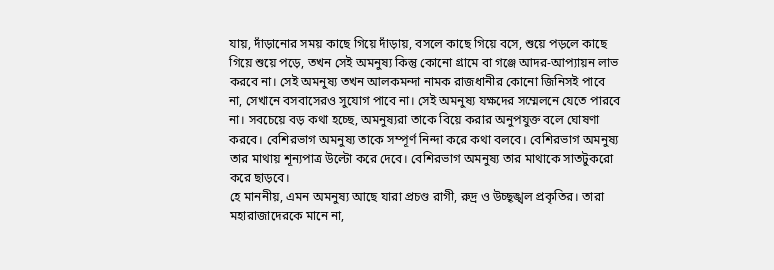যায়, দাঁড়ানোর সময় কাছে গিয়ে দাঁড়ায়, বসলে কাছে গিয়ে বসে, শুয়ে পড়লে কাছে গিয়ে শুয়ে পড়ে, তখন সেই অমনুষ্য কিন্তু কোনো গ্রামে বা গঞ্জে আদর-আপ্যায়ন লাভ করবে না। সেই অমনুষ্য তখন আলকমন্দা নামক রাজধানীর কোনো জিনিসই পাবে না, সেখানে বসবাসেরও সুযোগ পাবে না। সেই অমনুষ্য যক্ষদের সম্মেলনে যেতে পারবে না। সবচেয়ে বড় কথা হচ্ছে, অমনুষ্যরা তাকে বিয়ে করার অনুপযুক্ত বলে ঘোষণা করবে। বেশিরভাগ অমনুষ্য তাকে সম্পূর্ণ নিন্দা করে কথা বলবে। বেশিরভাগ অমনুষ্য তার মাথায় শূন্যপাত্র উল্টো করে দেবে। বেশিরভাগ অমনুষ্য তার মাথাকে সাতটুকরো করে ছাড়বে।
হে মাননীয়, এমন অমনুষ্য আছে যারা প্রচণ্ড রাগী, রুদ্র ও উচ্ছৃঙ্খল প্রকৃতির। তারা মহারাজাদেরকে মানে না,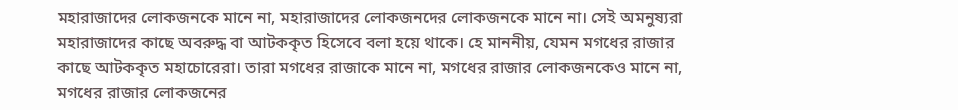মহারাজাদের লোকজনকে মানে না, মহারাজাদের লোকজনদের লোকজনকে মানে না। সেই অমনুষ্যরা মহারাজাদের কাছে অবরুদ্ধ বা আটককৃত হিসেবে বলা হয়ে থাকে। হে মাননীয়, যেমন মগধের রাজার কাছে আটককৃত মহাচোরেরা। তারা মগধের রাজাকে মানে না, মগধের রাজার লোকজনকেও মানে না, মগধের রাজার লোকজনের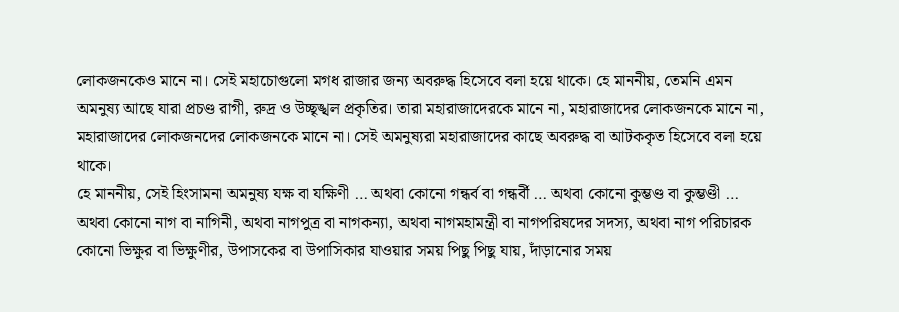লোকজনকেও মানে না। সেই মহাচোগুলো মগধ রাজার জন্য অবরুদ্ধ হিসেবে বলা হয়ে থাকে। হে মাননীয়, তেমনি এমন অমনুষ্য আছে যারা প্রচণ্ড রাগী, রুদ্র ও উচ্ছৃঙ্খল প্রকৃতির। তারা মহারাজাদেরকে মানে না, মহারাজাদের লোকজনকে মানে না, মহারাজাদের লোকজনদের লোকজনকে মানে না। সেই অমনুষ্যরা মহারাজাদের কাছে অবরুদ্ধ বা আটককৃত হিসেবে বলা হয়ে থাকে।
হে মাননীয়, সেই হিংসামনা অমনুষ্য যক্ষ বা যক্ষিণী … অথবা কোনো গন্ধর্ব বা গন্ধর্বী … অথবা কোনো কুম্ভণ্ড বা কুম্ভণ্ডী … অথবা কোনো নাগ বা নাগিনী, অথবা নাগপুত্র বা নাগকন্যা, অথবা নাগমহামন্ত্রী বা নাগপরিষদের সদস্য, অথবা নাগ পরিচারক কোনো ভিক্ষুর বা ভিক্ষুণীর, উপাসকের বা উপাসিকার যাওয়ার সময় পিছু পিছু যায়, দাঁড়ানোর সময়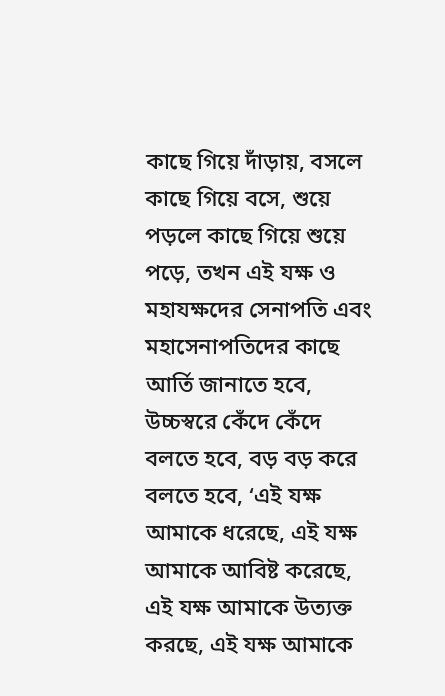কাছে গিয়ে দাঁড়ায়, বসলে কাছে গিয়ে বসে, শুয়ে পড়লে কাছে গিয়ে শুয়ে পড়ে, তখন এই যক্ষ ও মহাযক্ষদের সেনাপতি এবং মহাসেনাপতিদের কাছে আর্তি জানাতে হবে, উচ্চস্বরে কেঁদে কেঁদে বলতে হবে, বড় বড় করে বলতে হবে, ‘এই যক্ষ আমাকে ধরেছে, এই যক্ষ আমাকে আবিষ্ট করেছে, এই যক্ষ আমাকে উত্যক্ত করছে, এই যক্ষ আমাকে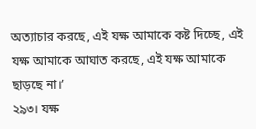অত্যাচার করছে, এই যক্ষ আমাকে কষ্ট দিচ্ছে, এই যক্ষ আমাকে আঘাত করছে, এই যক্ষ আমাকে ছাড়ছে না।’
২৯৩। যক্ষ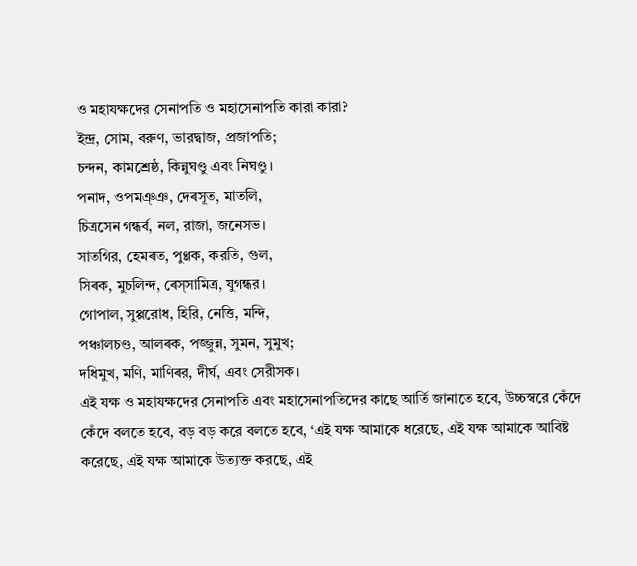ও মহাযক্ষদের সেনাপতি ও মহাসেনাপতি কারা কারা?
ইন্দ্র, সোম, বরুণ, ভারদ্বাজ, প্রজাপতি;
চন্দন, কামশ্রেষ্ঠ, কিন্নুঘণ্ডু এবং নিঘণ্ডু।
পনাদ, ওপমঞ্ঞ, দেৰসূত, মাতলি,
চিত্রসেন গন্ধর্ব, নল, রাজা, জনেসভ।
সাতগির, হেমৰত, পুণ্ণক, করতি, গুল,
সিৰক, মুচলিন্দ, ৰেস্সামিত্র, যুগন্ধর।
গোপাল, সুপ্পরোধ, হিরি, নেত্তি, মন্দি,
পঞ্চালচণ্ড, আলৰক, পজ্জুন্ন, সুমন, সুমুখ;
দধিমুখ, মণি, মাণিৰর, দীর্ঘ, এবং সেরীসক।
এই যক্ষ ও মহাযক্ষদের সেনাপতি এবং মহাসেনাপতিদের কাছে আর্তি জানাতে হবে, উচ্চস্বরে কেঁদে কেঁদে বলতে হবে, বড় বড় করে বলতে হবে, ‘এই যক্ষ আমাকে ধরেছে, এই যক্ষ আমাকে আবিষ্ট করেছে, এই যক্ষ আমাকে উত্যক্ত করছে, এই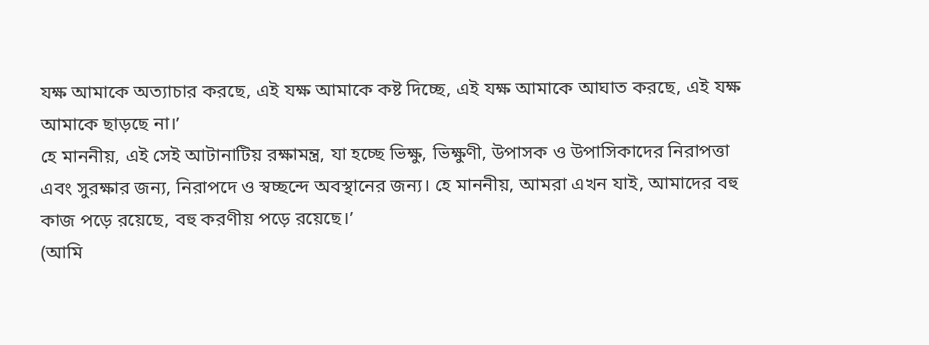যক্ষ আমাকে অত্যাচার করছে, এই যক্ষ আমাকে কষ্ট দিচ্ছে, এই যক্ষ আমাকে আঘাত করছে, এই যক্ষ আমাকে ছাড়ছে না।’
হে মাননীয়, এই সেই আটানাটিয় রক্ষামন্ত্র, যা হচ্ছে ভিক্ষু, ভিক্ষুণী, উপাসক ও উপাসিকাদের নিরাপত্তা এবং সুরক্ষার জন্য, নিরাপদে ও স্বচ্ছন্দে অবস্থানের জন্য। হে মাননীয়, আমরা এখন যাই, আমাদের বহু কাজ পড়ে রয়েছে, বহু করণীয় পড়ে রয়েছে।’
(আমি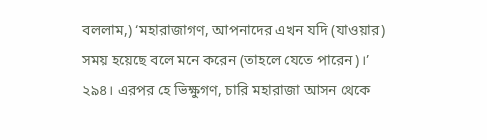বললাম,) ‘মহারাজাগণ, আপনাদের এখন যদি (যাওয়ার) সময় হয়েছে বলে মনে করেন (তাহলে যেতে পারেন)।’
২৯৪। এরপর হে ভিক্ষুগণ, চারি মহারাজা আসন থেকে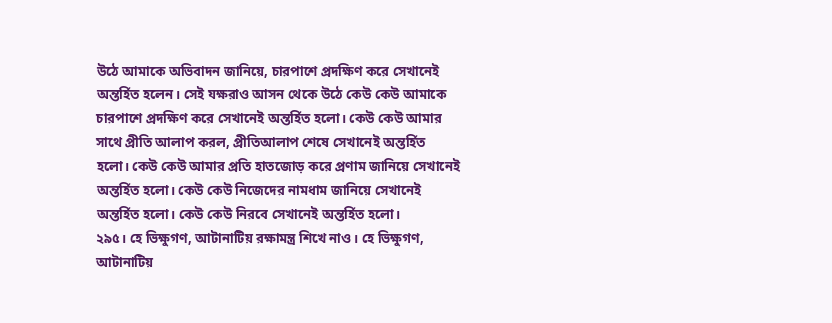উঠে আমাকে অভিবাদন জানিয়ে, চারপাশে প্রদক্ষিণ করে সেখানেই অন্তর্হিত হলেন। সেই যক্ষরাও আসন থেকে উঠে কেউ কেউ আমাকে চারপাশে প্রদক্ষিণ করে সেখানেই অন্তর্হিত হলো। কেউ কেউ আমার সাথে প্রীতি আলাপ করল, প্রীতিআলাপ শেষে সেখানেই অন্তর্হিত হলো। কেউ কেউ আমার প্রতি হাতজোড় করে প্রণাম জানিয়ে সেখানেই অন্তর্হিত হলো। কেউ কেউ নিজেদের নামধাম জানিয়ে সেখানেই অন্তর্হিত হলো। কেউ কেউ নিরবে সেখানেই অন্তর্হিত হলো।
২৯৫। হে ভিক্ষুগণ, আটানাটিয় রক্ষামন্ত্র শিখে নাও। হে ভিক্ষুগণ, আটানাটিয়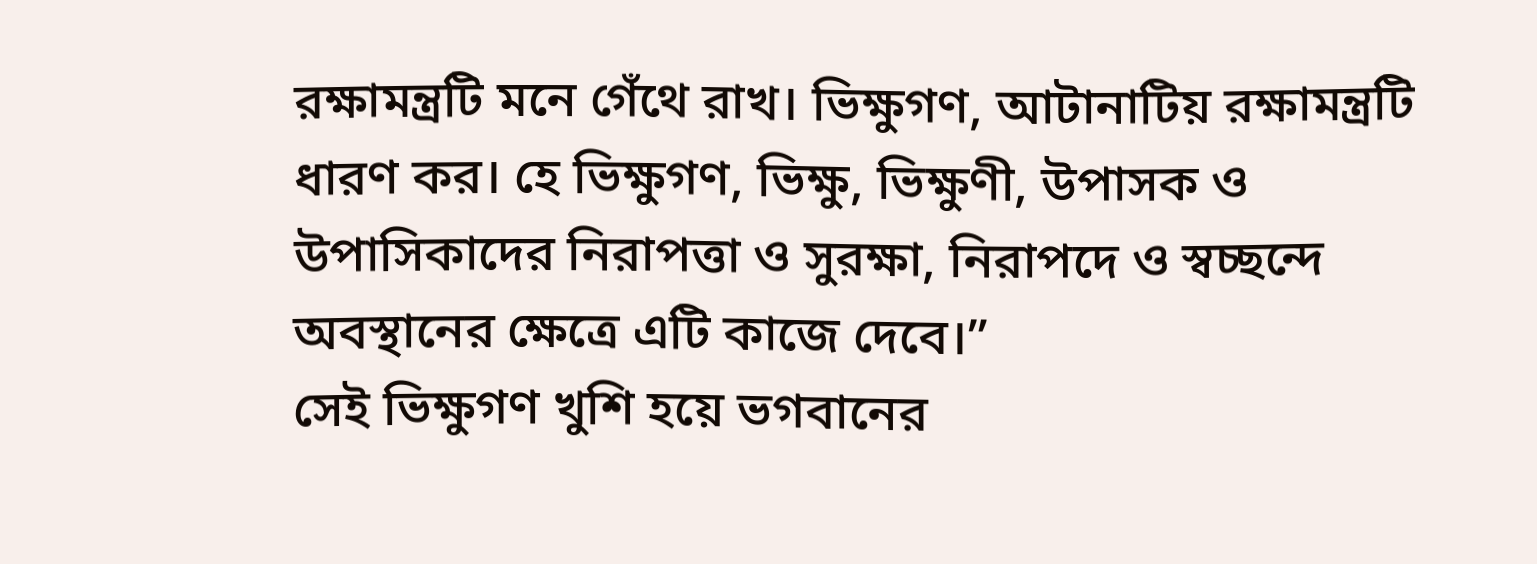রক্ষামন্ত্রটি মনে গেঁথে রাখ। ভিক্ষুগণ, আটানাটিয় রক্ষামন্ত্রটি ধারণ কর। হে ভিক্ষুগণ, ভিক্ষু, ভিক্ষুণী, উপাসক ও উপাসিকাদের নিরাপত্তা ও সুরক্ষা, নিরাপদে ও স্বচ্ছন্দে অবস্থানের ক্ষেত্রে এটি কাজে দেবে।”
সেই ভিক্ষুগণ খুশি হয়ে ভগবানের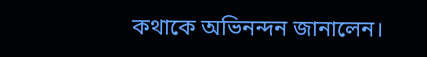কথাকে অভিনন্দন জানালেন।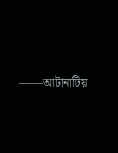——আটানাটিয়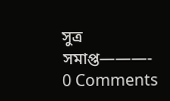সুত্র সমাপ্ত———-
0 Comments